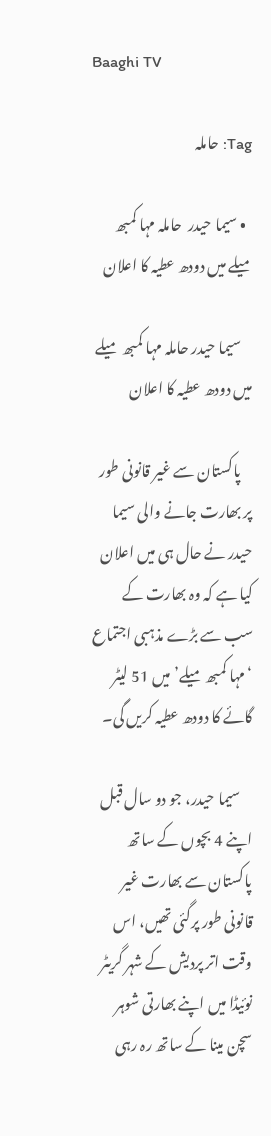Baaghi TV

Tag: حاملہ

  • سیما حیدر  حاملہ مہا کمبھ میلے میں دودھ عطیہ کا اعلان

    سیما حیدر حاملہ مہا کمبھ میلے میں دودھ عطیہ کا اعلان

    پاکستان سے غیر قانونی طور پر بھارت جانے والی سیما حیدر نے حال ہی میں اعلان کیا ہے کہ وہ بھارت کے سب سے بڑے مذہبی اجتماع ‘مہا کمبھ میلے’ میں 51 لیٹر گائے کا دودھ عطیہ کریں گی۔

    سیما حیدر، جو دو سال قبل اپنے 4 بچوں کے ساتھ پاکستان سے بھارت غیر قانونی طور پرگئی تھیں، اس وقت اتر پردیش کے شہر گریٹر نوئیڈا میں اپنے بھارتی شوہر سچن مینا کے ساتھ رہ رہی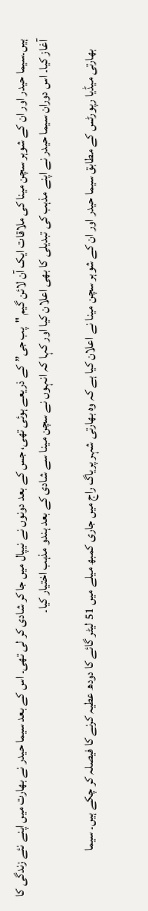ہیں۔سیما حیدر اور ان کے شوہر سچن مینا کی ملاقات ایک آن لائن گیم "پب جی” کے ذریعے ہوئی تھی، جس کے بعد دونوں نے نیپال میں جا کر شادی کر لی تھی۔ اس کے بعد سیما حیدر نے بھارت میں اپنے نئے زندگی کا آغاز کیا۔ اس دوران سیما حیدر نے اپنے مذہب کی تبدیلی کا بھی اعلان کیا اور کہا کہ انہوں نے سچن مینا سے شادی کے بعد ہندو مذہب اختیار کیا۔

    بھارتی میڈیا رپورٹس کے مطابق سیما حیدر اور ان کے شوہر سچن مینا نے اعلان کیا ہے کہ وہ بھارتی شہر پریاگ راج میں جاری کمبھ میلے میں 51 لیٹر گائے کا دودھ عطیہ کرنے کا فیصلہ کر چکے ہیں۔ سیما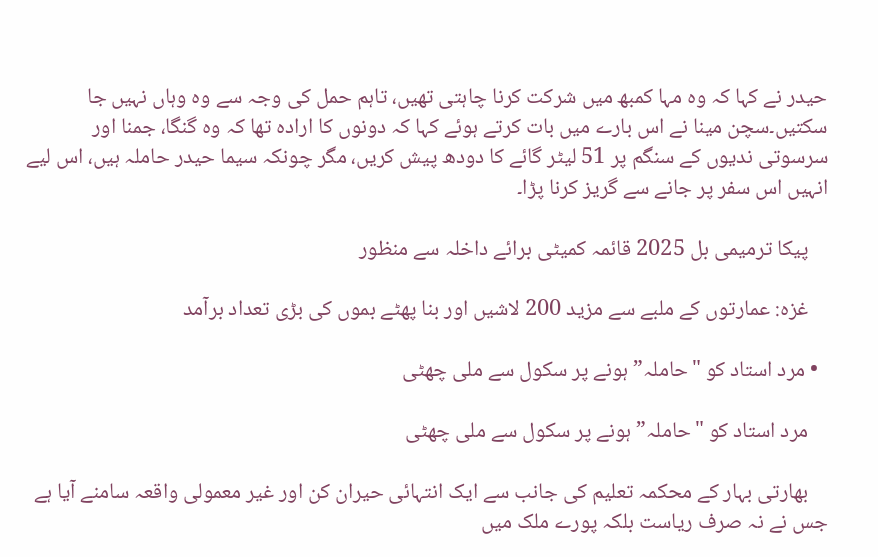حیدر نے کہا کہ وہ مہا کمبھ میں شرکت کرنا چاہتی تھیں، تاہم حمل کی وجہ سے وہ وہاں نہیں جا سکتیں۔سچن مینا نے اس بارے میں بات کرتے ہوئے کہا کہ دونوں کا ارادہ تھا کہ وہ گنگا، جمنا اور سرسوتی ندیوں کے سنگم پر 51 لیٹر گائے کا دودھ پیش کریں، مگر چونکہ سیما حیدر حاملہ ہیں، اس لیے انہیں اس سفر پر جانے سے گریز کرنا پڑا۔

    پیکا ترمیمی بل 2025 قائمہ کمیٹی برائے داخلہ سے منظور

    غزہ: عمارتوں کے ملبے سے مزید 200 لاشیں اور بنا پھٹے بموں کی بڑی تعداد برآمد

  • مرد استاد کو "حاملہ” ہونے پر سکول سے ملی چھٹی

    مرد استاد کو "حاملہ” ہونے پر سکول سے ملی چھٹی

    بھارتی بہار کے محکمہ تعلیم کی جانب سے ایک انتہائی حیران کن اور غیر معمولی واقعہ سامنے آیا ہے جس نے نہ صرف ریاست بلکہ پورے ملک میں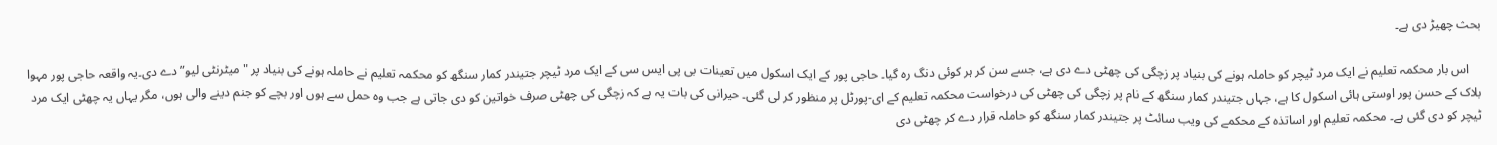بحث چھیڑ دی ہے۔

    اس بار محکمہ تعلیم نے ایک مرد ٹیچر کو حاملہ ہونے کی بنیاد پر زچگی کی چھٹی دے دی ہے، جسے سن کر ہر کوئی دنگ رہ گیا۔ حاجی پور کے ایک اسکول میں تعینات بی پی ایس سی کے ایک مرد ٹیچر جتیندر کمار سنگھ کو محکمہ تعلیم نے حاملہ ہونے کی بنیاد پر "میٹرنٹی لیو” دے دی۔یہ واقعہ حاجی پور مہوا بلاک کے حسن پور اوستی ہائی اسکول کا ہے، جہاں جتیندر کمار سنگھ کے نام پر زچگی کی چھٹی کی درخواست محکمہ تعلیم کے ای-پورٹل پر منظور کر لی گئی۔ حیرانی کی بات یہ ہے کہ زچگی کی چھٹی صرف خواتین کو دی جاتی ہے جب وہ حمل سے ہوں اور بچے کو جنم دینے والی ہوں، مگر یہاں یہ چھٹی ایک مرد ٹیچر کو دی گئی ہے۔ محکمہ تعلیم اور اساتذہ کے محکمے کی ویب سائٹ پر جتیندر کمار سنگھ کو حاملہ قرار دے کر چھٹی دی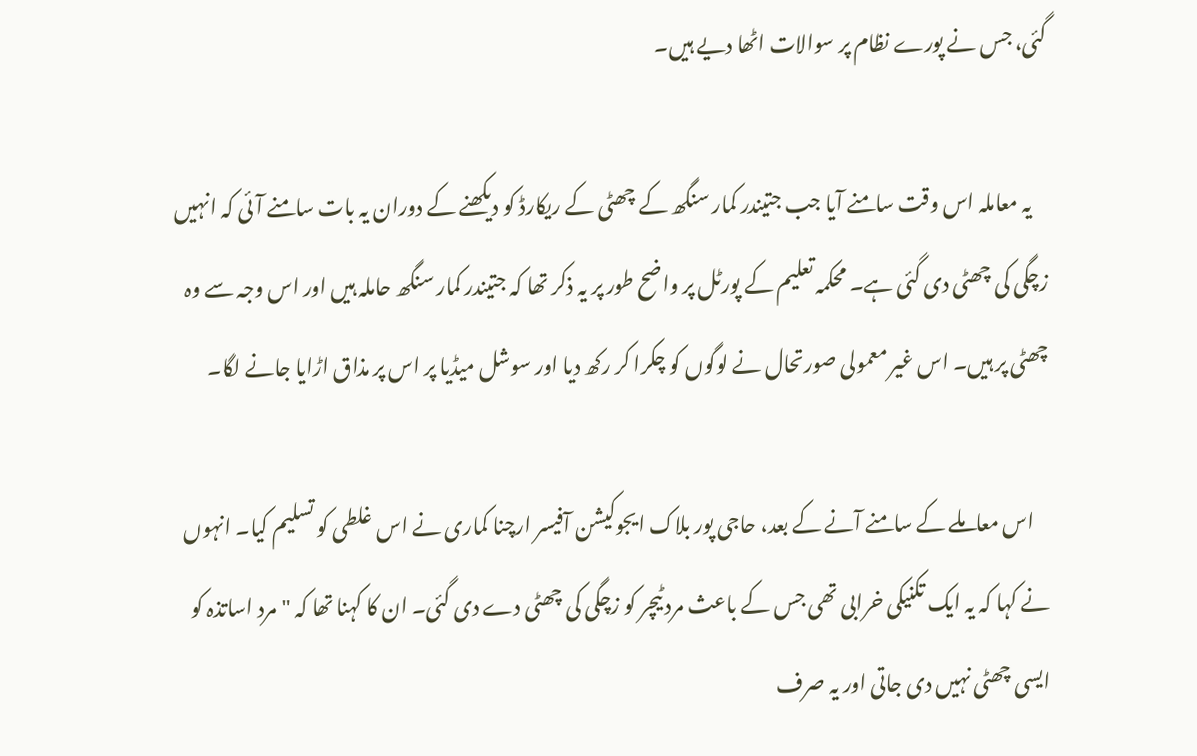گئی، جس نے پورے نظام پر سوالات اٹھا دیے ہیں۔

    یہ معاملہ اس وقت سامنے آیا جب جتیندر کمار سنگھ کے چھٹی کے ریکارڈ کو دیکھنے کے دوران یہ بات سامنے آئی کہ انہیں زچگی کی چھٹی دی گئی ہے۔ محکمہ تعلیم کے پورٹل پر واضح طور پر یہ ذکر تھا کہ جتیندر کمار سنگھ حاملہ ہیں اور اس وجہ سے وہ چھٹی پر ہیں۔ اس غیر معمولی صورتحال نے لوگوں کو چکرا کر رکھ دیا اور سوشل میڈیا پر اس پر مذاق اڑایا جانے لگا۔

    اس معاملے کے سامنے آنے کے بعد، حاجی پور بلاک ایجوکیشن آفیسر ارچنا کماری نے اس غلطی کو تسلیم کیا۔ انہوں نے کہا کہ یہ ایک تکنیکی خرابی تھی جس کے باعث مرد ٹیچر کو زچگی کی چھٹی دے دی گئی۔ ان کا کہنا تھا کہ "مرد اساتذہ کو ایسی چھٹی نہیں دی جاتی اور یہ صرف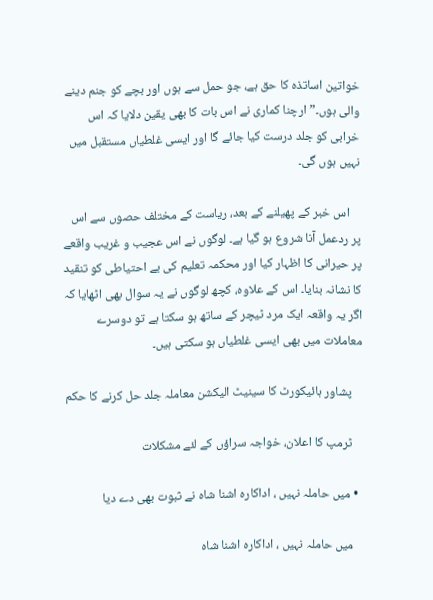خواتین اساتذہ کا حق ہے، جو حمل سے ہوں اور بچے کو جنم دینے والی ہوں۔” ارچنا کماری نے اس بات کا بھی یقین دلایا کہ اس خرابی کو جلد درست کیا جائے گا اور ایسی غلطیاں مستقبل میں نہیں ہوں گی۔

    اس خبر کے پھیلنے کے بعد، ریاست کے مختلف حصوں سے اس پر ردعمل آنا شروع ہو گیا ہے۔ لوگوں نے اس عجیب و غریب واقعے پر حیرانی کا اظہار کیا اور محکمہ تعلیم کی بے احتیاطی کو تنقید کا نشانہ بنایا۔ اس کے علاوہ، کچھ لوگوں نے یہ سوال بھی اٹھایا کہ اگر یہ واقعہ ایک مرد ٹیچر کے ساتھ ہو سکتا ہے تو دوسرے معاملات میں بھی ایسی غلطیاں ہو سکتی ہیں۔

    پشاور ہائیکورٹ کا سینیٹ الیکشن معاملہ جلد حل کرنے کا حکم

    ٹرمپ کا اعلان، خواجہ سراؤں کے لئے مشکلات

  • میں حاملہ نہیں ، اداکارہ اشنا شاہ نے ثبوت بھی دے دیا

    میں حاملہ نہیں ، اداکارہ اشنا شاہ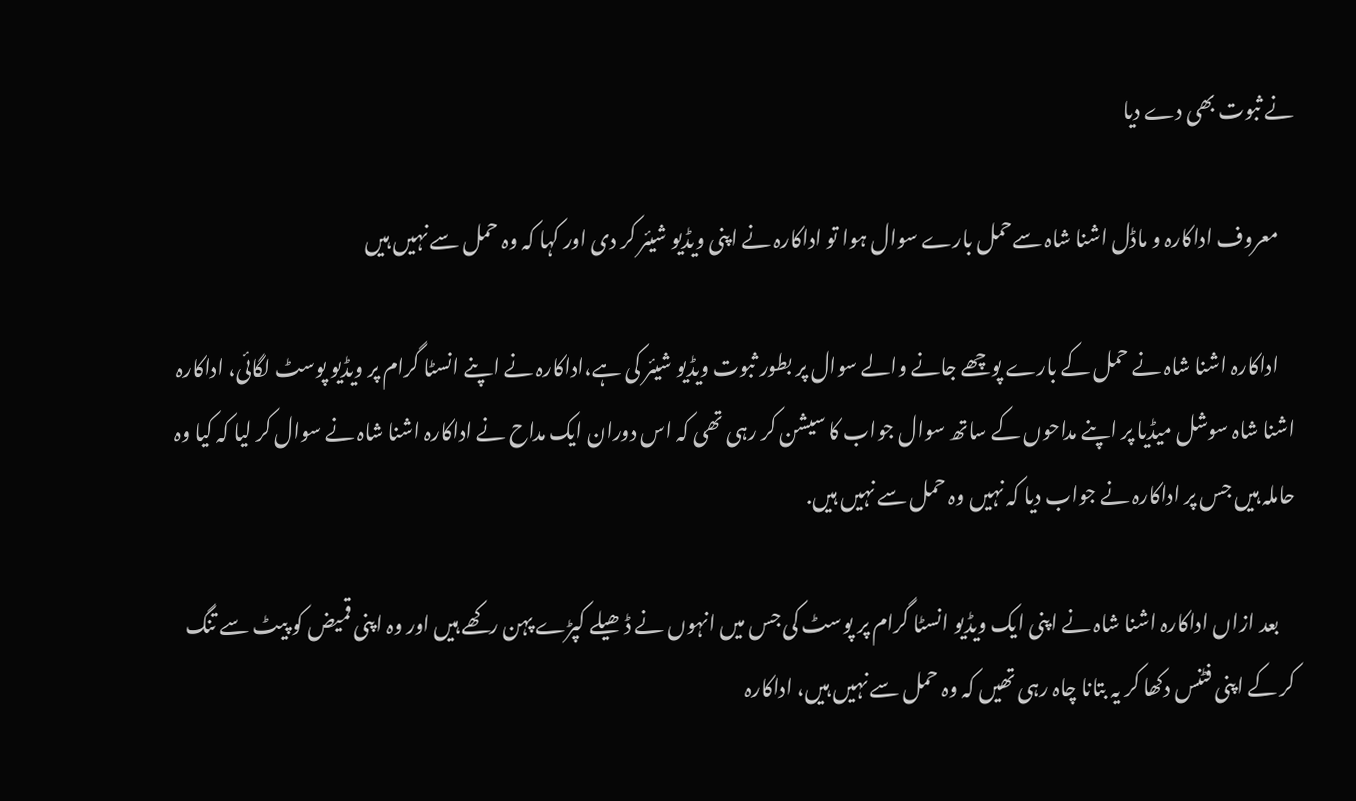نے ثبوت بھی دے دیا

    معروف اداکارہ و ماڈل اشنا شاہ سےحمل بارے سوال ہوا تو اداکارہ نے اپنی ویڈیو شیئر کر دی اور کہا کہ وہ حمل سے نہیں ہیں

    اداکارہ اشنا شاہ نے حمل کے بارے پوچھے جانے والے سوال پر بطور ثبوت ویڈیو شیئر کی ہے،اداکارہ نے اپنے انسٹا گرام پر ویڈیو پوسٹ لگائی، اداکارہ اشنا شاہ سوشل میڈیا پر اپنے مداحوں کے ساتھ سوال جواب کا سیشن کر رہی تھی کہ اس دوران ایک مداح نے اداکارہ اشنا شاہ نے سوال کر لیا کہ کیا وہ حاملہ ہیں جس پر اداکارہ نے جواب دیا کہ نہیں وہ حمل سے نہیں ہیں.

    بعد ازاں اداکارہ اشنا شاہ نے اپنی ایک ویڈیو انسٹا گرام پر پوسٹ کی جس میں انہوں نے ڈھیلے کپڑے پہن رکھے ہیں اور وہ اپنی قمیض کو پیٹ سے تنگ کر کے اپنی فٹنس دکھا کر یہ بتانا چاہ رہی تھیں کہ وہ حمل سے نہیں ہیں، اداکارہ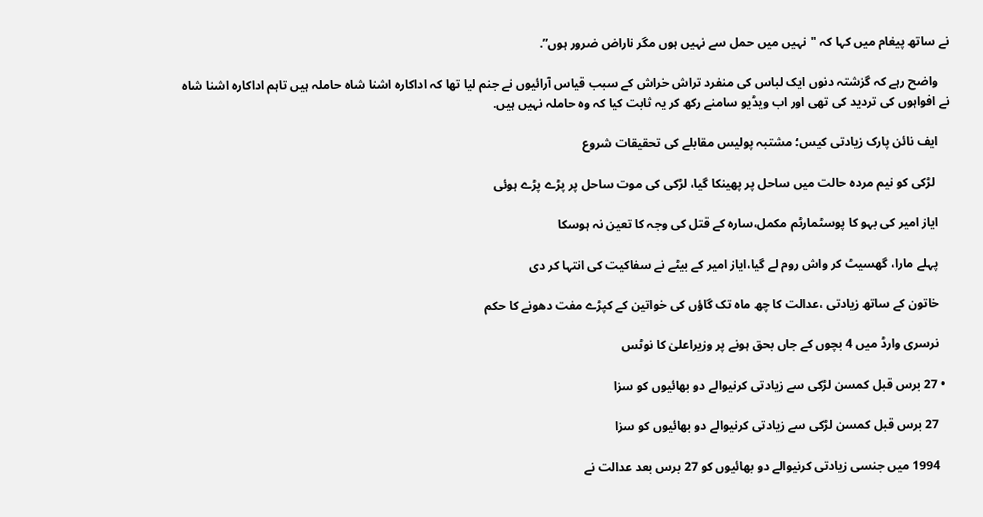نے ساتھ پیغام میں کہا کہ "نہیں میں حمل سے نہیں ہوں مگر ناراض ضرور ہوں”.

    واضح رہے کہ گزشتہ دنوں ایک لباس کی منفرد تراش خراش کے سبب قیاس آرائیوں نے جنم لیا تھا کہ اداکارہ اشنا شاہ حاملہ ہیں تاہم اداکارہ اشنا شاہ نے افواہوں کی تردید کی تھی اور اب ویڈیو سامنے رکھ کر یہ ثابت کیا کہ وہ حاملہ نہیں ہیں.

    ایف نائن پارک زیادتی کیس؛ مشتبہ پولیس مقابلے کی تحقیقات شروع

     لڑکی کو نیم مردہ حالت میں ساحل پر پھینکا گیا، لڑکی کی موت ساحل پر پڑے پڑے ہوئی

    ایاز امیر کی بہو کا پوسٹمارٹم مکمل،سارہ کے قتل کی وجہ کا تعین نہ ہوسکا

    پہلے مارا، گھسیٹ کر واش روم لے گیا،ایاز امیر کے بیٹے نے سفاکیت کی انتہا کر دی

    خاتون کے ساتھ زیادتی ،عدالت کا چھ ماہ تک گاؤں کی خواتین کے کپڑے مفت دھونے کا حکم

    نرسری وارڈ میں 4 بچوں کے جاں بحق ہونے پر وزیراعلیٰ کا نوٹس

  • 27 برس قبل کمسن لڑکی سے زیادتی کرنیوالے دو بھائیوں کو سزا

    27 برس قبل کمسن لڑکی سے زیادتی کرنیوالے دو بھائیوں کو سزا

    1994 میں جنسی زیادتی کرنیوالے دو بھائیوں کو 27 برس بعد عدالت نے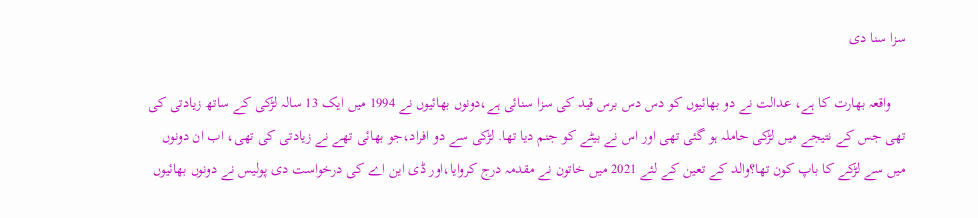سزا سنا دی

    واقعہ بھارت کا ہے، عدالت نے دو بھائیوں کو دس دس برس قید کی سزا سنائی ہے،دونوں بھائیوں نے 1994 میں ایک 13 سالہ لڑکی کے ساتھ زیادتی کی تھی جس کے نتیجے میں لڑکی حاملہ ہو گئی تھی اور اس نے بیٹے کو جنم دیا تھا. لڑکی سے دو افراد،جو بھائی تھے نے زیادتی کی تھی، اب ان دونوں میں سے لڑکے کا باپ کون تھا؟والد کے تعین کے لئے 2021 میں خاتون نے مقدمہ درج کروایا،اور ڈی این اے کی درخواست دی پولیس نے دونوں بھائیوں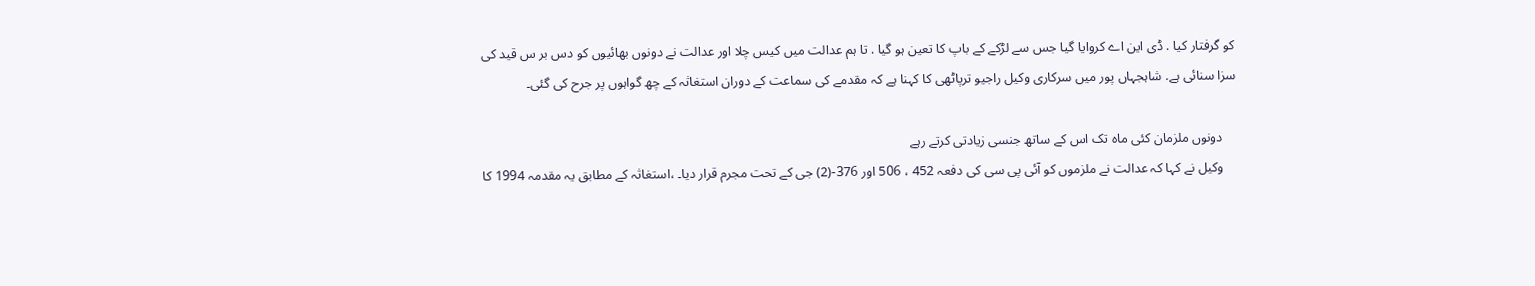کو گرفتار کیا . ڈی این اے کروایا گیا جس سے لڑکے کے باپ کا تعین ہو گیا . تا ہم عدالت میں کیس چلا اور عدالت نے دونوں بھائیوں کو دس بر س قید کی سزا سنائی ہے. شاہجہاں پور میں سرکاری وکیل راجیو ترپاٹھی کا کہنا ہے کہ مقدمے کی سماعت کے دوران استغاثہ کے چھ گواہوں پر جرح کی گئی۔

    دونوں ملزمان کئی ماہ تک اس کے ساتھ جنسی زیادتی کرتے رہے
    وکیل نے کہا کہ عدالت نے ملزموں کو آئی پی سی کی دفعہ 452 ، 506 اور 376-(2) جی کے تحت مجرم قرار دیا۔ ،استغاثہ کے مطابق یہ مقدمہ 1994 کا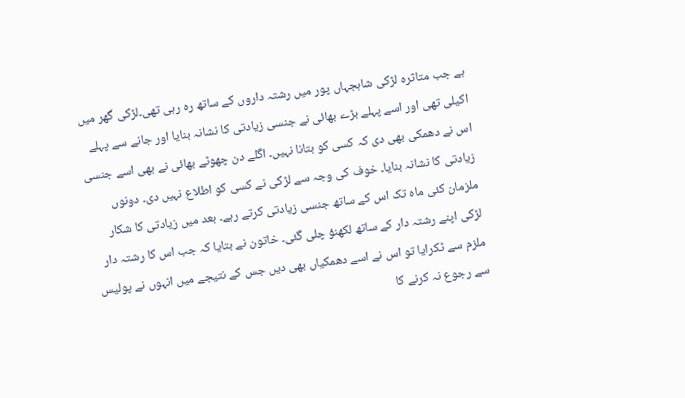ہے جب متاثرہ لڑکی شاہجہاں پور میں رشتہ داروں کے ساتھ رہ رہی تھی۔لڑکی گھر میں اکیلی تھی اور اسے پہلے بڑے بھائی نے جنسی زیادتی کا نشانہ بنایا اور جانے سے پہلے اس نے دھمکی بھی دی کہ کسی کو بتانا نہیں۔ اگلے دن چھوٹے بھائی نے بھی اسے جنسی زیادتی کا نشانہ بنایا۔ خوف کی وجہ سے لڑکی نے کسی کو اطلاع نہیں دی۔ دونوں ملزمان کئی ماہ تک اس کے ساتھ جنسی زیادتی کرتے رہے۔ بعد میں زیادتی کا شکار لڑکی اپنے رشتہ دار کے ساتھ لکھنؤ چلی گئی۔ خاتون نے بتایا کہ جب اس کا رشتہ دار ملزم سے ٹکرایا تو اس نے اسے دھمکیاں بھی دیں جس کے نتیجے میں انہوں نے پولیس سے رجوع نہ کرنے کا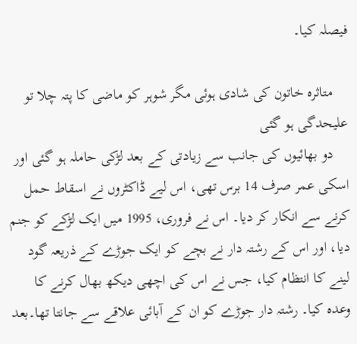فیصلہ کیا۔

    متاثرہ خاتون کی شادی ہوئی مگر شوہر کو ماضی کا پتہ چلا تو علیحدگی ہو گئی
    دو بھائیوں کی جانب سے زیادتی کے بعد لڑکی حاملہ ہو گئی اور اسکی عمر صرف 14 برس تھی، اس لیے ڈاکٹروں نے اسقاط حمل کرنے سے انکار کر دیا۔ اس نے فروری، 1995 میں ایک لڑکے کو جنم دیا، اور اس کے رشتہ دار نے بچے کو ایک جوڑے کے ذریعہ گود لینے کا انتظام کیا، جس نے اس کی اچھی دیکھ بھال کرنے کا وعدہ کیا۔ رشتہ دار جوڑے کو ان کے آبائی علاقے سے جانتا تھا۔بعد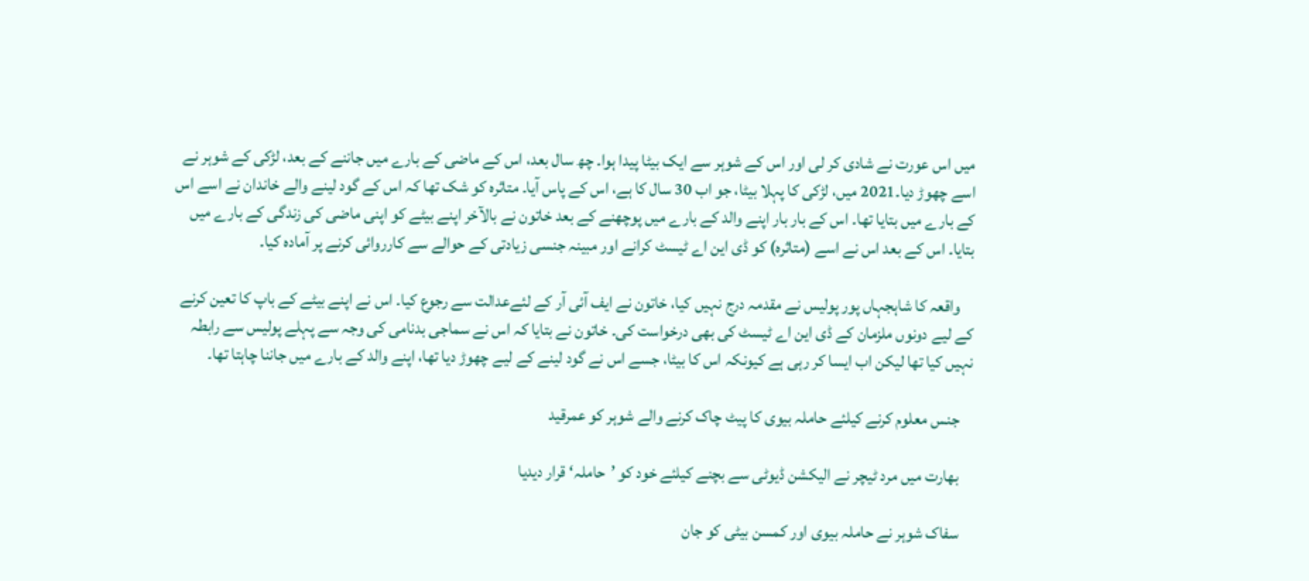میں اس عورت نے شادی کر لی اور اس کے شوہر سے ایک بیٹا پیدا ہوا۔ چھ سال بعد، اس کے ماضی کے بارے میں جاننے کے بعد، لڑکی کے شوہر نے اسے چھوڑ دیا۔2021 میں، لڑکی کا پہلا بیٹا، جو اب 30 سال کا ہے، اس کے پاس آیا۔ متاثرہ کو شک تھا کہ اس کے گود لینے والے خاندان نے اسے اس کے بارے میں بتایا تھا۔ اس کے بار بار اپنے والد کے بارے میں پوچھنے کے بعد خاتون نے بالآخر اپنے بیٹے کو اپنی ماضی کی زندگی کے بارے میں بتایا۔ اس کے بعد اس نے اسے (متاثرہ) کو ڈی این اے ٹیسٹ کرانے اور مبینہ جنسی زیادتی کے حوالے سے کارروائی کرنے پر آمادہ کیا۔

    واقعہ کا شاہجہاں پور پولیس نے مقدمہ درج نہیں کیا، خاتون نے ایف آئی آر کے لئےعدالت سے رجوع کیا۔ اس نے اپنے بیٹے کے باپ کا تعین کرنے کے لیے دونوں ملزمان کے ڈی این اے ٹیسٹ کی بھی درخواست کی۔ خاتون نے بتایا کہ اس نے سماجی بدنامی کی وجہ سے پہلے پولیس سے رابطہ نہیں کیا تھا لیکن اب ایسا کر رہی ہے کیونکہ اس کا بیٹا، جسے اس نے گود لینے کے لیے چھوڑ دیا تھا، اپنے والد کے بارے میں جاننا چاہتا تھا۔

    جنس معلوم کرنے کیلئے حاملہ بیوی کا پیٹ چاک کرنے والے شوہر کو عمرقید

    بھارت میں مرد ٹیچر نے الیکشن ڈیوٹی سے بچنے کیلئے خود کو ’حاملہ‘ قرار دیدیا

    سفاک شوہر نے حاملہ بیوی اور کمسن بیٹی کو جان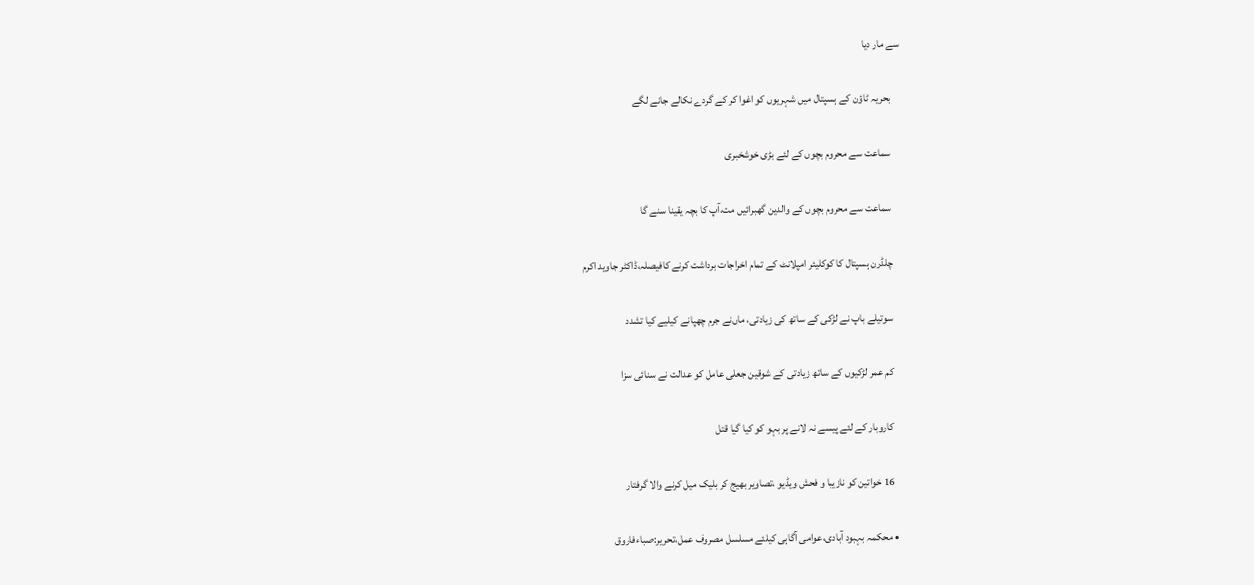سے مار دیا

    بحریہ ٹاؤن کے ہسپتال میں شہریوں کو اغوا کر کے گردے نکالے جانے لگے

    سماعت سے محروم بچوں کے لئے بڑی خوشخبری

    سماعت سے محروم بچوں کے والدین گھبرائیں مت،آپ کا بچہ یقینا سنے گا

    چلڈرن ہسپتال کا کوکلیئر امپلانٹ کے تمام اخراجات برداشت کرنے کافیصلہ،ڈاکٹر جاوید اکرم

    سوتیلے باپ نے لڑکی کے ساتھ کی زیادتی، ماں‌نے جرم چھپانے کیلیے کیا تشدد

    کم عمر لڑکیوں کے ساتھ زیادتی کے شوقین جعلی عامل کو عدالت نے سنائی سزا

    کاروبار کے لئے پیسے نہ لانے پر بہو کو کیا گیا قتل

    16 خواتین کو نازیبا و فحش ویڈیو ،تصاویر بھیج کر بلیک میل کرنے والا گرفتار

  • محکمہ بہبود آبادی،عوامی آگاہی کیلئے مسلسل مصروف عمل،تحریر:صباءفاروق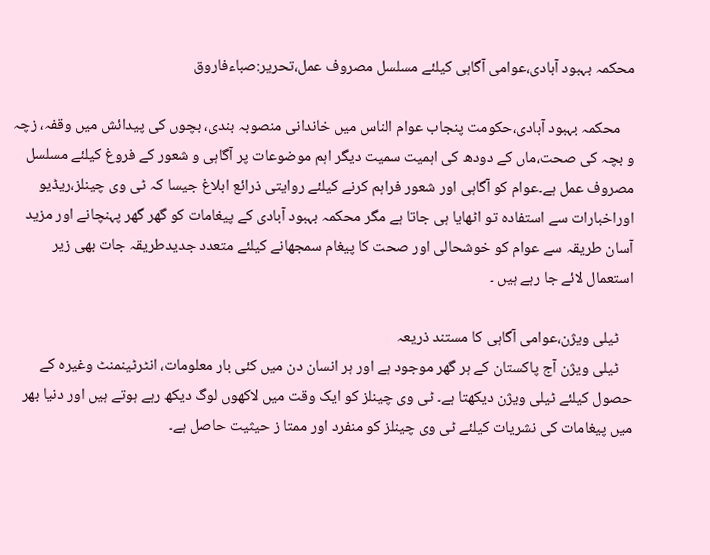محکمہ بہبود آبادی،عوامی آگاہی کیلئے مسلسل مصروف عمل،تحریر:صباءفاروق

    محکمہ بہبود آبادی،حکومت پنجاب عوام الناس میں خاندانی منصوبہ بندی، بچوں کی پیدائش میں وقفہ، زچہ و بچہ کی صحت،ماں کے دودھ کی اہمیت سمیت دیگر اہم موضوعات پر آگاہی و شعور کے فروغ کیلئے مسلسل مصروف عمل ہے۔عوام کو آگاہی اور شعور فراہم کرنے کیلئے روایتی ذرائع ابلاغ جیسا کہ ٹی وی چینلز،ریڈیو اوراخبارات سے استفادہ تو اٹھایا ہی جاتا ہے مگر محکمہ بہبود آبادی کے پیغامات کو گھر گھر پہنچانے اور مزید آسان طریقہ سے عوام کو خوشحالی اور صحت کا پیغام سمجھانے کیلئے متعدد جدیدطریقہ جات بھی زیر استعمال لائے جا رہے ہیں ۔

    ٹیلی ویژن،عوامی آگاہی کا مستند ذریعہ
    ٹیلی ویژن آج پاکستان کے ہر گھر موجود ہے اور ہر انسان دن میں کئی بار معلومات، انٹرٹینمنٹ وغیرہ کے حصول کیلئے ٹیلی ویژن دیکھتا ہے۔ ٹی وی چینلز کو ایک وقت میں لاکھوں لوگ دیکھ رہے ہوتے ہیں اور دنیا بھر میں پیغامات کی نشریات کیلئے ٹی وی چینلز کو منفرد اور ممتا ز حیثیت حاصل ہے۔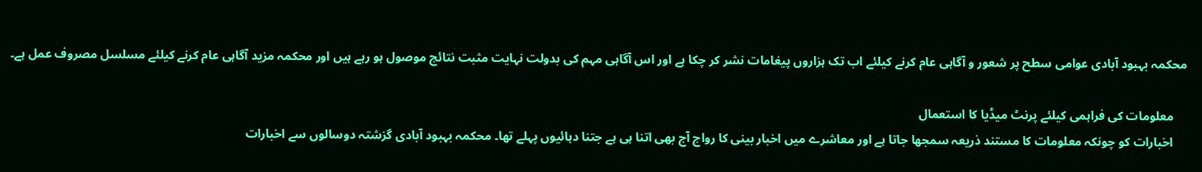محکمہ بہبود آبادی عوامی سطح پر شعور و آگاہی عام کرنے کیلئے اب تک ہزاروں پیغامات نشر کر چکا ہے اور اس آگاہی مہم کی بدولت نہایت مثبت نتائج موصول ہو رہے ہیں اور محکمہ مزید آگاہی عام کرنے کیلئے مسلسل مصروف عمل ہے۔

    معلومات کی فراہمی کیلئے پرنٹ میڈیا کا استعمال
    اخبارات کو چونکہ معلومات کا مستند ذریعہ سمجھا جاتا ہے اور معاشرے میں اخبار بینی کا رواج آج بھی اتنا ہی ہے جتنا دہائیوں پہلے تھا۔ محکمہ بہبود آبادی گزشتہ دوسالوں سے اخبارات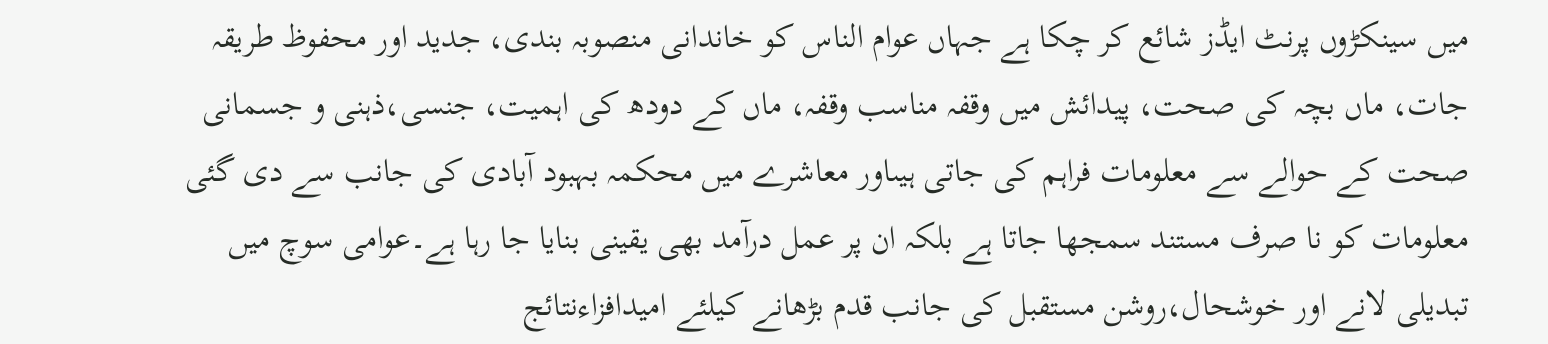میں سینکڑوں پرنٹ ایڈز شائع کر چکا ہے جہاں عوام الناس کو خاندانی منصوبہ بندی، جدید اور محفوظ طریقہ جات، ماں بچہ کی صحت، پیدائش میں وقفہ مناسب وقفہ، ماں کے دودھ کی اہمیت، جنسی،ذہنی و جسمانی صحت کے حوالے سے معلومات فراہم کی جاتی ہیںاور معاشرے میں محکمہ بہبود آبادی کی جانب سے دی گئی معلومات کو نا صرف مستند سمجھا جاتا ہے بلکہ ان پر عمل درآمد بھی یقینی بنایا جا رہا ہے۔عوامی سوچ میں تبدیلی لانے اور خوشحال،روشن مستقبل کی جانب قدم بڑھانے کیلئے امیدافزاءنتائج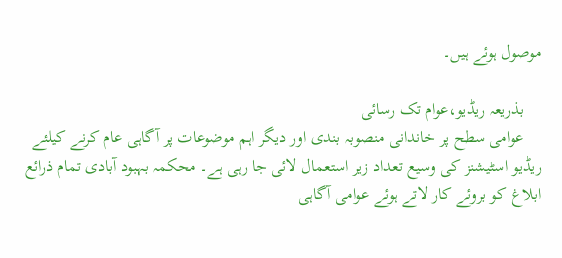موصول ہوئے ہیں۔

    بذریعہ ریڈیو،عوام تک رسائی
    عوامی سطح پر خاندانی منصوبہ بندی اور دیگر اہم موضوعات پر آگاہی عام کرنے کیلئے ریڈیو اسٹیشنز کی وسیع تعداد زیر استعمال لائی جا رہی ہے۔ محکمہ بہبود آبادی تمام ذرائع ابلاغ کو بروئے کار لاتے ہوئے عوامی آگاہی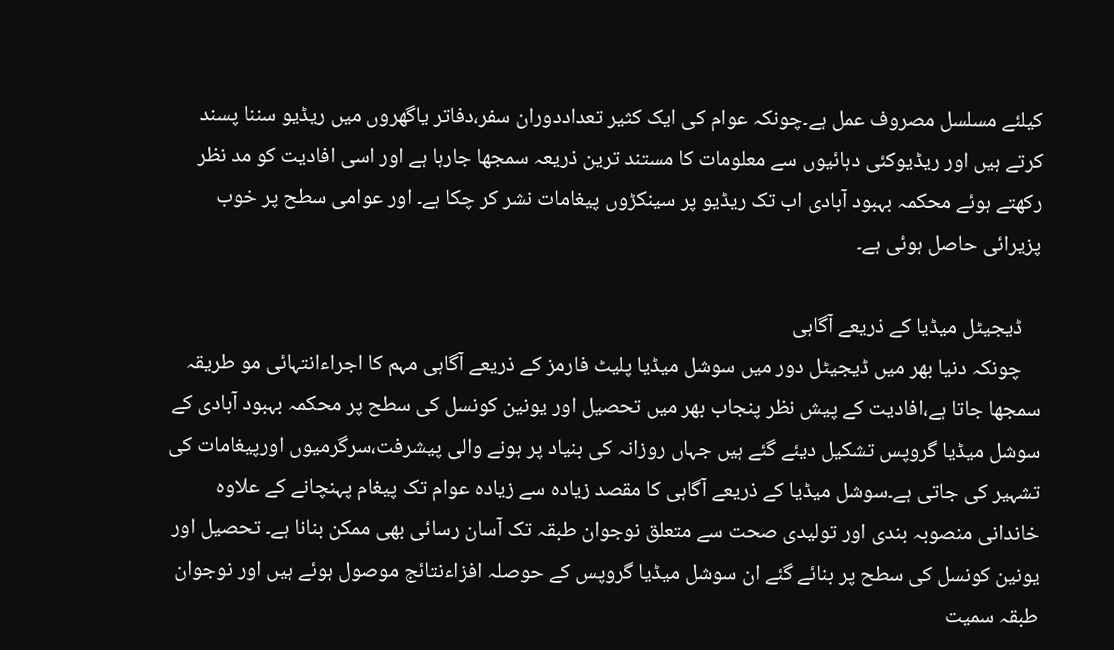کیلئے مسلسل مصروف عمل ہے۔چونکہ عوام کی ایک کثیر تعداددوران سفر،دفاتر یاگھروں میں ریڈیو سننا پسند کرتے ہیں اور ریڈیوکئی دہائیوں سے معلومات کا مستند ترین ذریعہ سمجھا جارہا ہے اور اسی افادیت کو مد نظر رکھتے ہوئے محکمہ بہبود آبادی اب تک ریڈیو پر سینکڑوں پیغامات نشر کر چکا ہے۔ اور عوامی سطح پر خوب پزیرائی حاصل ہوئی ہے۔

    ڈیجیٹل میڈیا کے ذریعے آگاہی
    چونکہ دنیا بھر میں ڈیجیٹل دور میں سوشل میڈیا پلیٹ فارمز کے ذریعے آگاہی مہم کا اجراءانتہائی مو طریقہ سمجھا جاتا ہے،افادیت کے پیش نظر پنجاب بھر میں تحصیل اور یونین کونسل کی سطح پر محکمہ بہبود آبادی کے سوشل میڈیا گروپس تشکیل دیئے گئے ہیں جہاں روزانہ کی بنیاد پر ہونے والی پیشرفت،سرگرمیوں اورپیغامات کی تشہیر کی جاتی ہے۔سوشل میڈیا کے ذریعے آگاہی کا مقصد زیادہ سے زیادہ عوام تک پیغام پہنچانے کے علاوہ خاندانی منصوبہ بندی اور تولیدی صحت سے متعلق نوجوان طبقہ تک آسان رسائی بھی ممکن بنانا ہے۔ تحصیل اور یونین کونسل کی سطح پر بنائے گئے ان سوشل میڈیا گروپس کے حوصلہ افزاءنتائج موصول ہوئے ہیں اور نوجوان طبقہ سمیت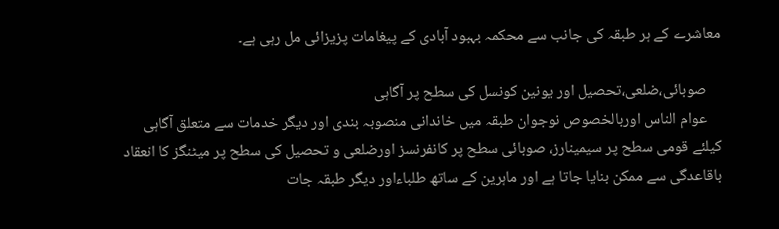معاشرے کے ہر طبقہ کی جانب سے محکمہ بہبود آبادی کے پیغامات پزیزائی مل رہی ہے۔

    صوبائی،ضلعی،تحصیل اور یونین کونسل کی سطح پر آگاہی
    عوام الناس اوربالخصوص نوجوان طبقہ میں خاندانی منصوبہ بندی اور دیگر خدمات سے متعلق آگاہی کیلئے قومی سطح پر سیمینارز، صوبائی سطح پر کانفرنسز اورضلعی و تحصیل کی سطح پر میٹنگز کا انعقاد باقاعدگی سے ممکن بنایا جاتا ہے اور ماہرین کے ساتھ طلباءاور دیگر طبقہ جات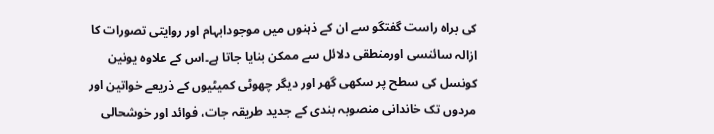کی براہ راست گفتگو سے ان کے ذہنوں میں موجودابہام اور روایتی تصورات کا ازالہ سائنسی اورمنطقی دلائل سے ممکن بنایا جاتا ہے۔اس کے علاوہ یونین کونسل کی سطح پر سکھی گھر اور دیگر چھوٹی کمیٹیوں کے ذریعے خواتین اور مردوں تک خاندانی منصوبہ بندی کے جدید طریقہ جات، فوائد اور خوشحالی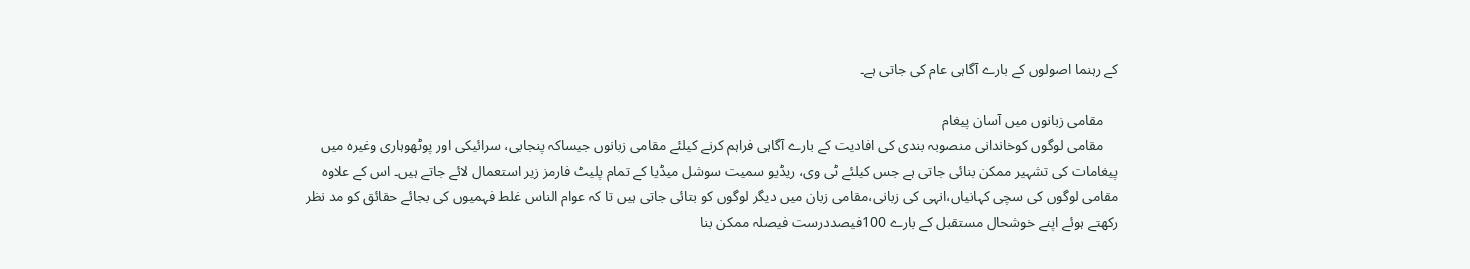کے رہنما اصولوں کے بارے آگاہی عام کی جاتی ہے۔

    مقامی زبانوں میں آسان پیغام
    مقامی لوگوں کوخاندانی منصوبہ بندی کی افادیت کے بارے آگاہی فراہم کرنے کیلئے مقامی زبانوں جیساکہ پنجابی، سرائیکی اور پوٹھوہاری وغیرہ میں پیغامات کی تشہیر ممکن بنائی جاتی ہے جس کیلئے ٹی وی، ریڈیو سمیت سوشل میڈیا کے تمام پلیٹ فارمز زیر استعمال لائے جاتے ہیں۔ اس کے علاوہ مقامی لوگوں کی سچی کہانیاں،انہی کی زبانی،مقامی زبان میں دیگر لوگوں کو بتائی جاتی ہیں تا کہ عوام الناس غلط فہمیوں کی بجائے حقائق کو مد نظر رکھتے ہوئے اپنے خوشحال مستقبل کے بارے 100فیصددرست فیصلہ ممکن بنا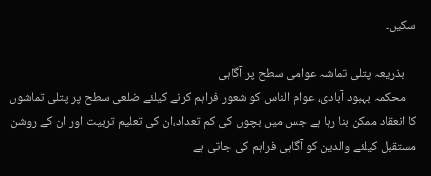سکیں۔

    بذریعہ پتلی تماشہ عوامی سطح پر آگاہی
    محکمہ بہبود آبادی، عوام الناس کو شعور فراہم کرنے کیلئے ضلعی سطح پر پتلی تماشوں کا انعقاد ممکن بنا رہا ہے جس میں بچوں کی کم تعداد،ان کی تعلیم تربیت اور ان کے روشن مستقبل کیلئے والدین کو آگاہی فراہم کی جاتی ہے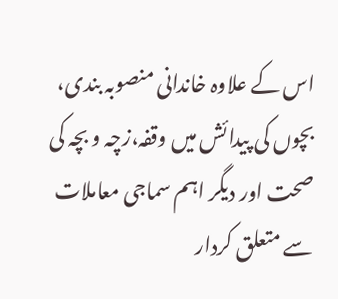اس کے علاوہ خاندانی منصوبہ بندی، بچوں کی پیدائش میں وقفہ،زچہ و بچہ کی صحت اور دیگر اہم سماجی معاملات سے متعلق کردار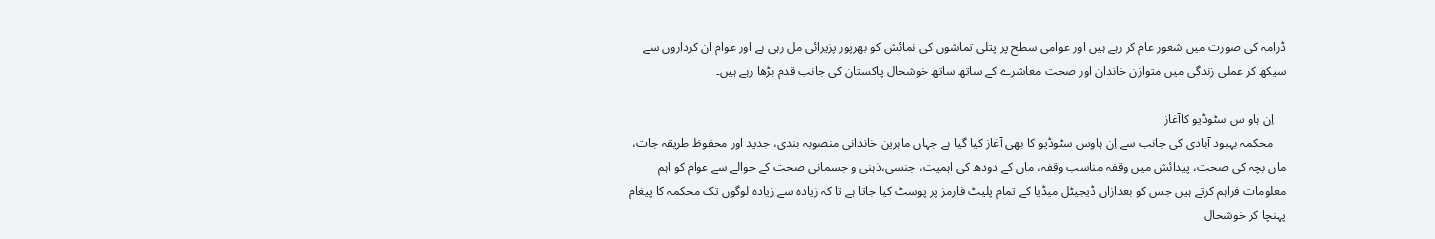ڈرامہ کی صورت میں شعور عام کر رہے ہیں اور عوامی سطح پر پتلی تماشوں کی نمائش کو بھرپور پزیرائی مل رہی ہے اور عوام ان کرداروں سے سیکھ کر عملی زندگی میں متوازن خاندان اور صحت معاشرے کے ساتھ ساتھ خوشحال پاکستان کی جانب قدم بڑھا رہے ہیں۔

    اِن ہاو س سٹوڈیو کاآغاز
    محکمہ بہبود آبادی کی جانب سے اِن ہاوس سٹوڈیو کا بھی آغاز کیا گیا ہے جہاں ماہرین خاندانی منصوبہ بندی، جدید اور محفوظ طریقہ جات، ماں بچہ کی صحت، پیدائش میں وقفہ مناسب وقفہ، ماں کے دودھ کی اہمیت، جنسی،ذہنی و جسمانی صحت کے حوالے سے عوام کو اہم معلومات فراہم کرتے ہیں جس کو بعدازاں ڈیجیٹل میڈیا کے تمام پلیٹ فارمز پر پوسٹ کیا جاتا ہے تا کہ زیادہ سے زیادہ لوگوں تک محکمہ کا پیغام پہنچا کر خوشحال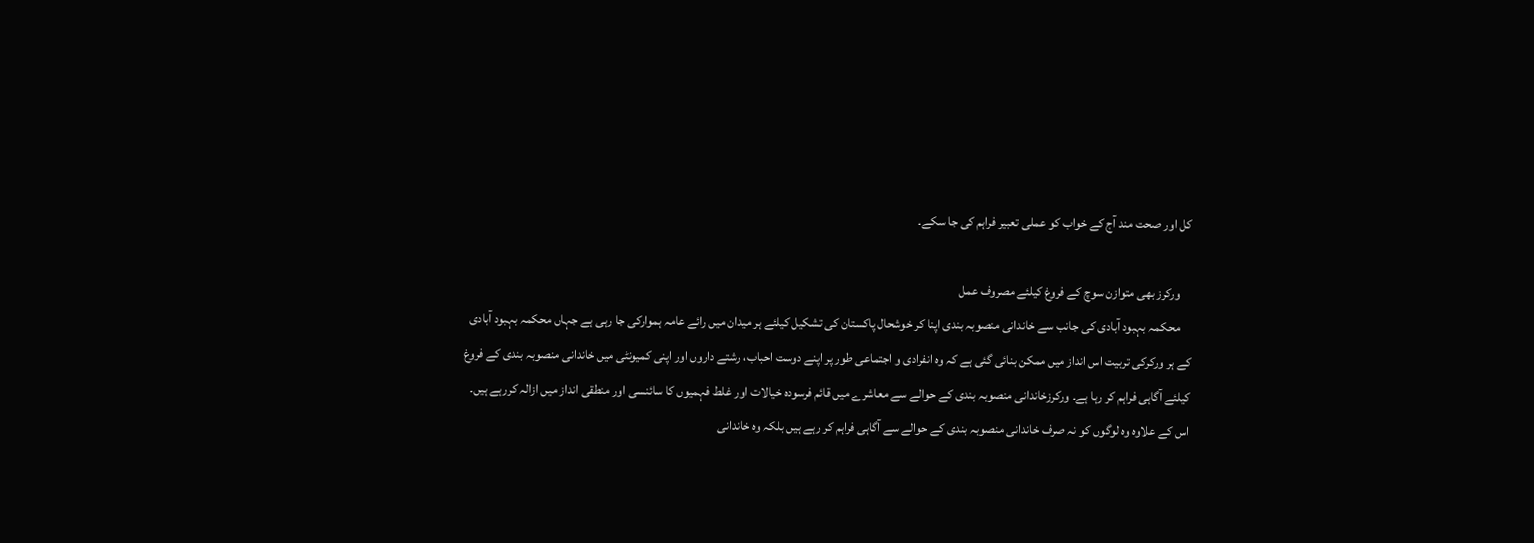کل اور صحت مند آج کے خواب کو عملی تعبیر فراہم کی جا سکے۔

    ورکرز بھی متوازن سوچ کے فروغ کیلئے مصروف عمل
    محکمہ بہبود آبادی کی جانب سے خاندانی منصوبہ بندی اپنا کر خوشحال پاکستان کی تشکیل کیلئے ہر میدان میں رائے عامہ ہموارکی جا رہی ہے جہاں محکمہ بہبود آبادی کے ہر ورکرکی تربیت اس انداز میں ممکن بنائی گئی ہے کہ وہ انفرادی و اجتماعی طور پر اپنے دوست احباب، رشتے داروں اور اپنی کمیونٹی میں خاندانی منصوبہ بندی کے فروغ کیلئے آگاہی فراہم کر رہا ہے۔ ورکرزخاندانی منصوبہ بندی کے حوالے سے معاشرے میں قائم فرسودہ خیالات اور غلط فہمیوں کا سائنسی اور منطقی انداز میں ازالہ کررہے ہیں۔ اس کے علاوہ وہ لوگوں کو نہ صرف خاندانی منصوبہ بندی کے حوالے سے آگاہی فراہم کر رہے ہیں بلکہ وہ خاندانی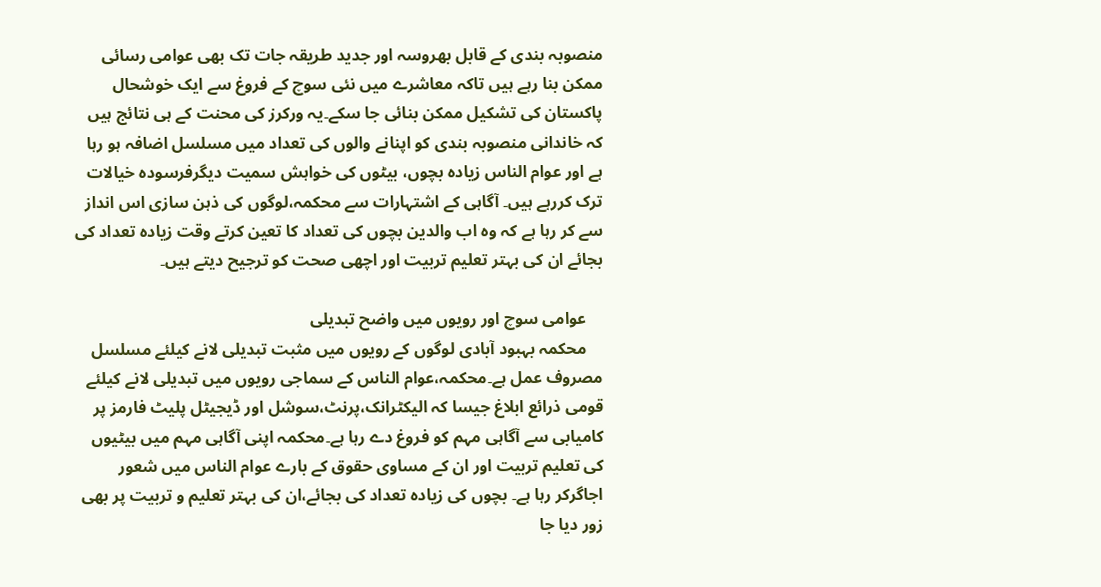منصوبہ بندی کے قابل بھروسہ اور جدید طریقہ جات تک بھی عوامی رسائی ممکن بنا رہے ہیں تاکہ معاشرے میں نئی سوچ کے فروغ سے ایک خوشحال پاکستان کی تشکیل ممکن بنائی جا سکے۔یہ ورکرز کی محنت کے ہی نتائج ہیں کہ خاندانی منصوبہ بندی کو اپنانے والوں کی تعداد میں مسلسل اضافہ ہو رہا ہے اور عوام الناس زیادہ بچوں، بیٹوں کی خواہش سمیت دیگرفرسودہ خیالات ترک کررہے ہیں۔ آگاہی کے اشتہارات سے محکمہ،لوگوں کی ذہن سازی اس انداز سے کر رہا ہے کہ وہ اب والدین بچوں کی تعداد کا تعین کرتے وقت زیادہ تعداد کی بجائے ان کی بہتر تعلیم تربیت اور اچھی صحت کو ترجیح دیتے ہیں۔

    عوامی سوچ اور رویوں میں واضح تبدیلی
    محکمہ بہبود آبادی لوگوں کے رویوں میں مثبت تبدیلی لانے کیلئے مسلسل مصروف عمل ہے۔محکمہ،عوام الناس کے سماجی رویوں میں تبدیلی لانے کیلئے قومی ذرائع ابلاغ جیسا کہ الیکٹرانک،پرنٹ،سوشل اور ڈیجیٹل پلیٹ فارمز پر کامیابی سے آگاہی مہم کو فروغ دے رہا ہے۔محکمہ اپنی آگاہی مہم میں بیٹیوں کی تعلیم تربیت اور ان کے مساوی حقوق کے بارے عوام الناس میں شعور اجاگرکر رہا ہے۔ بچوں کی زیادہ تعداد کی بجائے،ان کی بہتر تعلیم و تربیت پر بھی زور دیا جا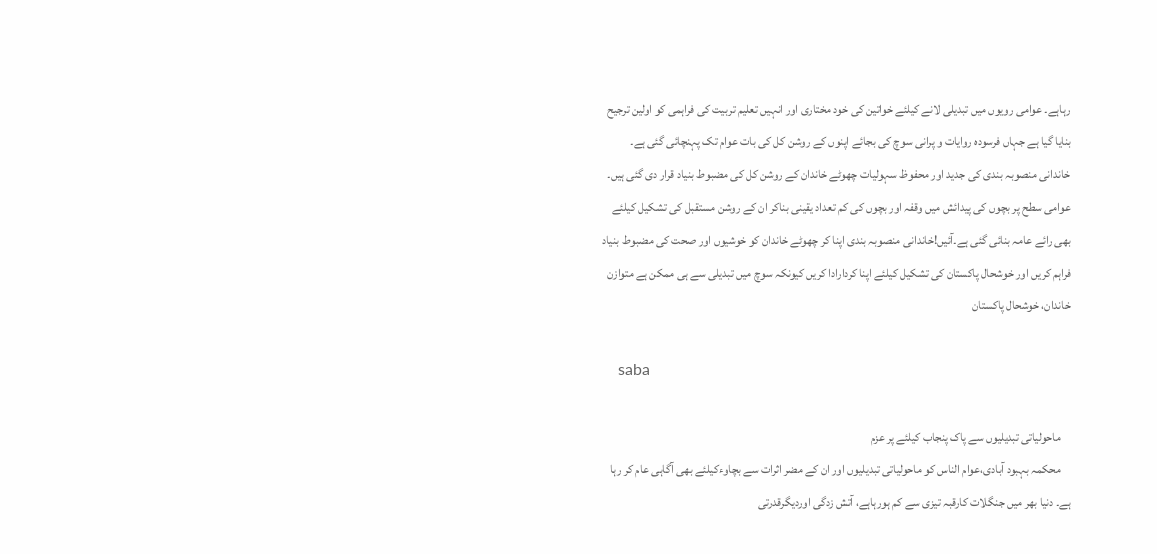رہاہے۔ عوامی رویوں میں تبدیلی لانے کیلئے خواتین کی خود مختاری اور انہیں تعلیم تربیت کی فراہمی کو اولین ترجیح بنایا گیا ہے جہاں فرسودہ روایات و پرانی سوچ کی بجائے اپنوں کے روشن کل کی بات عوام تک پہنچائی گئی ہے۔ خاندانی منصوبہ بندی کی جدید اور محفوظ سہولیات چھوٹے خاندان کے روشن کل کی مضبوط بنیاد قرار دی گئی ہیں۔ عوامی سطح پر بچوں کی پیدائش میں وقفہ اور بچوں کی کم تعداد یقینی بناکر ان کے روشن مستقبل کی تشکیل کیلئے بھی رائے عامہ بنائی گئی ہے۔آئیں!خاندانی منصوبہ بندی اپنا کر چھوٹے خاندان کو خوشیوں اور صحت کی مضبوط بنیاد فراہم کریں اور خوشحال پاکستان کی تشکیل کیلئے اپنا کردارادا کریں کیونکہ سوچ میں تبدیلی سے ہی ممکن ہے متوازن خاندان، خوشحال پاکستان

    saba

    ماحولیاتی تبدیلیوں سے پاک پنجاب کیلئے پر عزم
    محکمہ بہبود آبادی،عوام الناس کو ماحولیاتی تبدیلیوں اور ان کے مضر اثرات سے بچاوءکیلئے بھی آگاہی عام کر رہا ہے۔ دنیا بھر میں جنگلات کارقبہ تیزی سے کم ہورہاہے، آتش زدگی اوردیگرقدرتی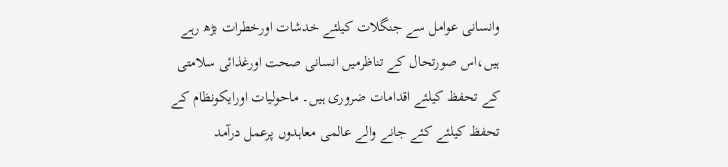وانسانی عوامل سے جنگلات کیلئے خدشات اورخطرات بڑھ رہے ہیں،اس صورتحال کے تناظرمیں انسانی صحت اورغذائی سلامتی کے تحفظ کیلئے اقدامات ضروری ہیں۔ ماحولیات اورایکونظام کے تحفظ کیلئے کئے جانے والے عالمی معاہدوں پرعمل درآمد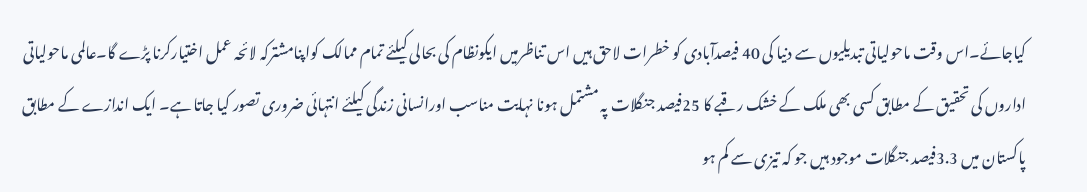کیاجائے۔اس وقت ماحولیاتی تبدیلیوں سے دنیا کی 40 فیصدآبادی کو خطرات لاحق ہیں اس تناظرمیں ایکونظام کی بحالی کیلئے تمام ممالک کواپنامشترکہ لائحہ عمل اختیارکرنا پڑے گا۔عالمی ماحولیاتی اداروں کی تحقیق کے مطابق کسی بھی ملک کے خشک رقبے کا 25فیصد جنگلات پہ مشتمل ہونا نہایت مناسب اورانسانی زندگی کیلئے انتہائی ضروری تصور کیا جاتا ہے۔ ایک اندازے کے مطابق پاکستان میں 3.3فیصد جنگلات موجود ہیں جو کہ تیزی سے کم ہو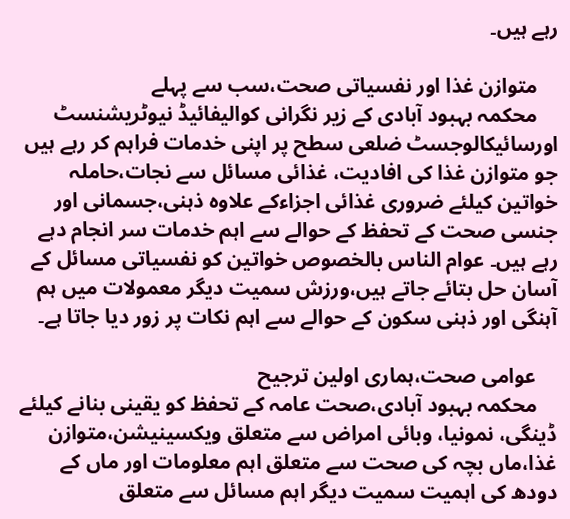رہے ہیں۔

    متوازن غذا اور نفسیاتی صحت،سب سے پہلے
    محکمہ بہبود آبادی کے زیر نگرانی کوالیفائیڈ نیوٹریشنسٹ اورسائیکالوجسٹ ضلعی سطح پر اپنی خدمات فراہم کر رہے ہیں جو متوازن غذا کی افادیت، غذائی مسائل سے نجات،حاملہ خواتین کیلئے ضروری غذائی اجزاءکے علاوہ ذہنی،جسمانی اور جنسی صحت کے تحفظ کے حوالے سے اہم خدمات سر انجام دہے رہے ہیں۔ عوام الناس بالخصوص خواتین کو نفسیاتی مسائل کے آسان حل بتائے جاتے ہیں،ورزش سمیت دیگر معمولات میں ہم آہنگی اور ذہنی سکون کے حوالے سے اہم نکات پر زور دیا جاتا ہے۔

    عوامی صحت،ہماری اولین ترجیح
    محکمہ بہبود آبادی،صحت عامہ کے تحفظ کو یقینی بنانے کیلئے ڈینگی، نمونیا، وبائی امراض سے متعلق ویکسینیشن،متوازن غذا،ماں بچہ کی صحت سے متعلق اہم معلومات اور ماں کے دودھ کی اہمیت سمیت دیگر اہم مسائل سے متعلق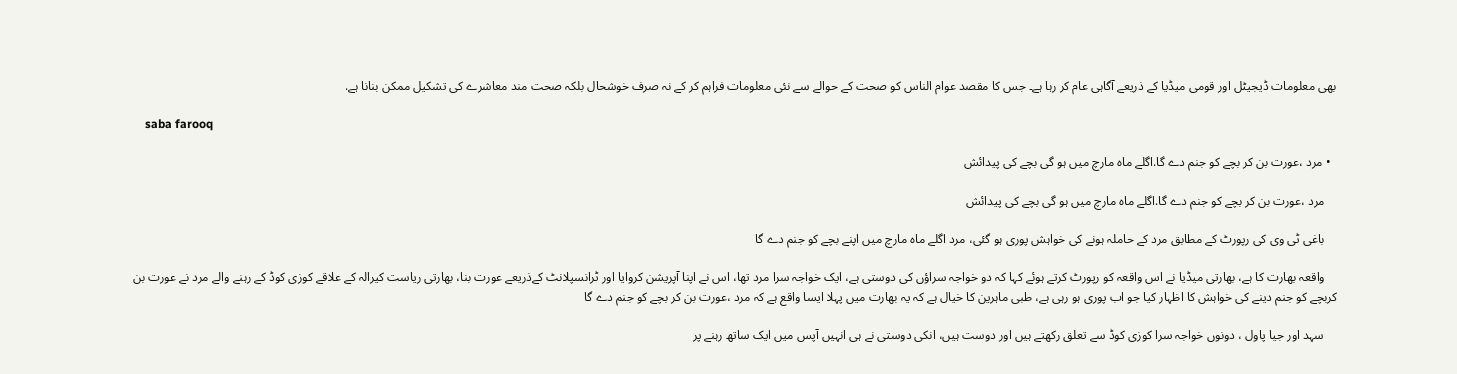بھی معلومات ڈیجیٹل اور قومی میڈیا کے ذریعے آگاہی عام کر رہا ہے۔ جس کا مقصد عوام الناس کو صحت کے حوالے سے نئی معلومات فراہم کر کے نہ صرف خوشحال بلکہ صحت مند معاشرے کی تشکیل ممکن بنانا ہے.

    saba farooq

  • مرد ،عورت بن کر بچے کو جنم دے گا.اگلے ماہ مارچ میں ہو گی بچے کی پیدائش

    مرد ،عورت بن کر بچے کو جنم دے گا.اگلے ماہ مارچ میں ہو گی بچے کی پیدائش

    باغی ٹی وی کی رپورٹ کے مطابق مرد کے حاملہ ہونے کی خواہش پوری ہو گئی، مرد اگلے ماہ مارچ میں اپنے بچے کو جنم دے گا

    واقعہ بھارت کا ہے، بھارتی میڈیا نے اس واقعہ کو رپورٹ کرتے ہوئے کہا کہ دو خواجہ سراؤں کی دوستی ہے، ایک خواجہ سرا مرد تھا، اس نے اپنا آپریشن کروایا اور ٹرانسپلانٹ کے‌ذریعے عورت بنا، بھارتی ریاست کیرالہ کے علاقے کوزی کوڈ کے رہنے والے مرد نے عورت بن کربچے کو جنم دینے کی خواہش کا اظہار کیا جو اب پوری ہو رہی ہے، طبی ماہرین کا خیال ہے کہ یہ بھارت میں پہلا ایسا واقع ہے کہ مرد ،عورت بن کر بچے کو جنم دے گا

    سہد اور جیا پاول ، دونوں خواجہ سرا کوزی کوڈ سے تعلق رکھتے ہیں اور دوست ہیں، انکی دوستی نے ہی انہیں آپس میں ایک ساتھ رہنے پر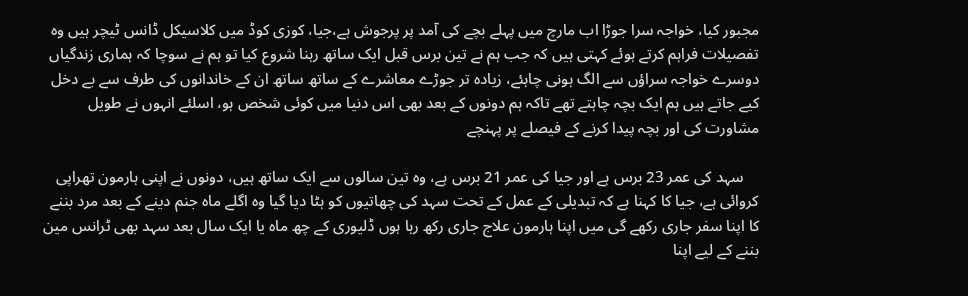مجبور کیا، خواجہ سرا جوڑا اب مارچ میں پہلے بچے کی آمد پر پرجوش ہے،جیا، کوزی کوڈ میں کلاسیکل ڈانس ٹیچر ہیں وہ تفصیلات فراہم کرتے ہوئے کہتی ہیں کہ جب ہم نے تین برس قبل ایک ساتھ رہنا شروع کیا تو ہم نے سوچا کہ ہماری زندگیاں دوسرے خواجہ سراؤں سے الگ ہونی چاہئے، زیادہ تر جوڑے معاشرے کے ساتھ ساتھ ان کے خاندانوں کی طرف سے بے دخل کیے جاتے ہیں ہم ایک بچہ چاہتے تھے تاکہ ہم دونوں کے بعد بھی اس دنیا میں کوئی شخص ہو، اسلئے انہوں نے طویل مشاورت کی اور بچہ پیدا کرنے کے فیصلے پر پہنچے

    سہد کی عمر 23 برس ہے اور جیا کی عمر 21 برس ہے، وہ تین سالوں سے ایک ساتھ ہیں، دونوں نے اپنی ہارمون تھراپی کروائی ہے، جیا کا کہنا ہے کہ تبدیلی کے عمل کے تحت سہد کی چھاتیوں کو ہٹا دیا گیا وہ اگلے ماہ جنم دینے کے بعد مرد بننے کا اپنا سفر جاری رکھے گی میں اپنا ہارمون علاج جاری رکھ رہا ہوں ڈلیوری کے چھ ماہ یا ایک سال بعد سہد بھی ٹرانس مین بننے کے لیے اپنا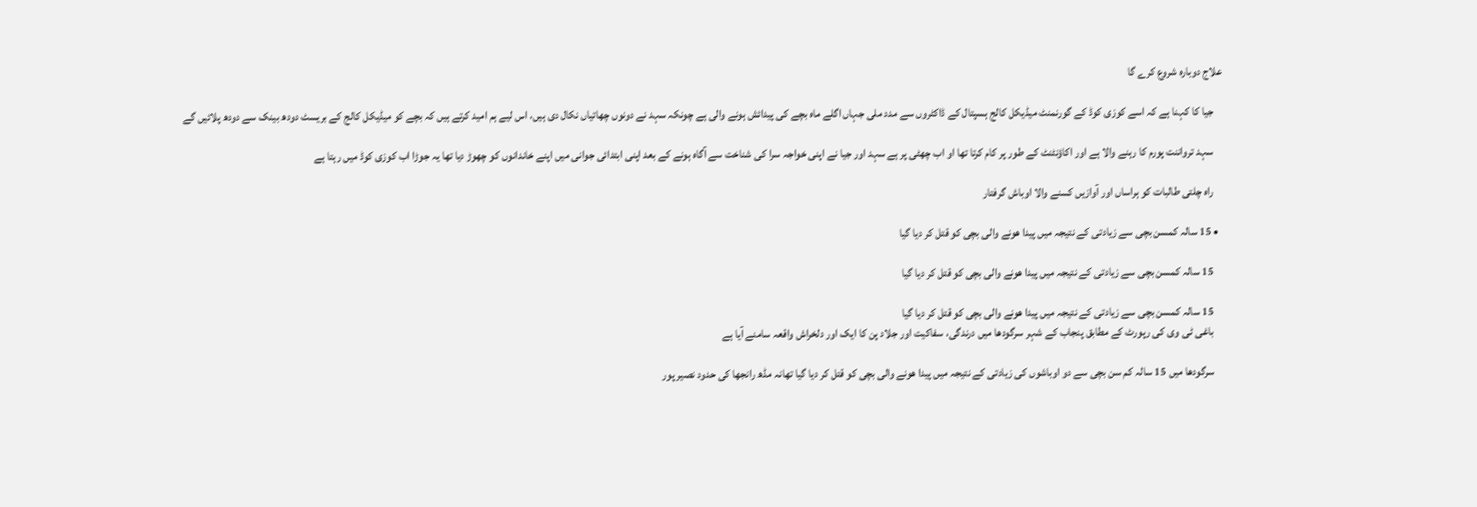علاج دوبارہ شروع کرے گا

    جیا کا کہنا ہے کہ اسے کوزی کوڈ کے گورنمنٹ میڈیکل کالج ہسپتال کے ڈاکٹروں سے مدد ملی جہاں اگلے ماہ بچے کی پیدائش ہونے والی ہے چونکہ سہد نے دونوں چھاتیاں نکال دی ہیں، اس لیے ہم امید کرتے ہیں کہ بچے کو میڈیکل کالج کے بریسٹ دودھ بینک سے دودھ پلائیں گے

    سہد ترواننت پورم کا رہنے والا ہے اور اکاؤنٹنٹ کے طور پر کام کرتا تھا او اب چھٹی پر ہے سہد اور جیا نے اپنی خواجہ سرا کی شناخت سے آگاہ ہونے کے بعد اپنی ابتدائی جوانی میں اپنے خاندانوں کو چھوڑ دیا تھا یہ جوڑا اب کوزی کوڈ میں رہتا ہے

    راہ چلتی طالبات کو ہراساں اور آوازیں کسنے والا اوباش گرفتار

  • 15 سالہ کمسن بچی سے زیادتی کے نتیجہ میں پیدا ھونے والی بچی کو قتل کر دیا گیا

    15 سالہ کمسن بچی سے زیادتی کے نتیجہ میں پیدا ھونے والی بچی کو قتل کر دیا گیا

    15 سالہ کمسن بچی سے زیادتی کے نتیجہ میں پیدا ھونے والی بچی کو قتل کر دیا گیا
    باغی ٹی وی کی رپورٹ کے مطابق پنجاب کے شہر سرگودھا میں درندگی، سفاکیت اور جلاد پن کا ایک اور دلخراش واقعہ سامنے آیا ہے

    سرگودھا میں 15 سالہ کم سن بچی سے دو اوباشوں کی زیادتی کے نتیجہ میں پیدا ھونے والی بچی کو قتل کر دیا گیا تھانہ مڈھ رانجھا کی حدود نصیر پور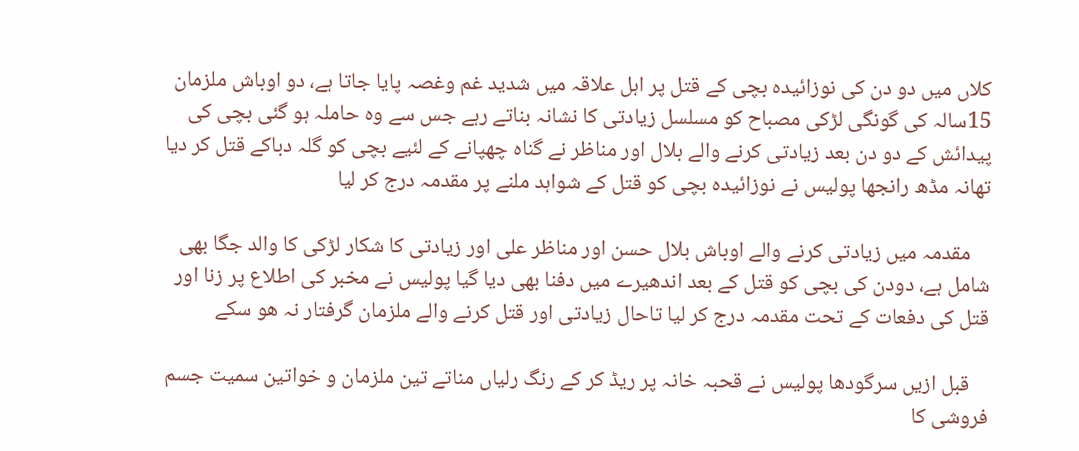کلاں میں دو دن کی نوزائیدہ بچی کے قتل پر اہل علاقہ میں شدید غم وغصہ پایا جاتا ہے، دو اوباش ملزمان 15سالہ کی گونگی لڑکی مصباح کو مسلسل زیادتی کا نشانہ بناتے رہے جس سے وہ حاملہ ہو گئی بچی کی پیدائش کے دو دن بعد زیادتی کرنے والے بلال اور مناظر نے گناہ چھپانے کے لئیے بچی کو گلہ دباکے قتل کر دیا تھانہ مڈھ رانجھا پولیس نے نوزائیدہ بچی کو قتل کے شواہد ملنے پر مقدمہ درج کر لیا

    مقدمہ میں زیادتی کرنے والے اوباش بلال حسن اور مناظر علی اور زیادتی کا شکار لڑکی کا والد جگا بھی شامل ہے، دودن کی بچی کو قتل کے بعد اندھیرے میں دفنا بھی دیا گیا پولیس نے مخبر کی اطلاع پر زنا اور قتل کی دفعات کے تحت مقدمہ درج کر لیا تاحال زیادتی اور قتل کرنے والے ملزمان گرفتار نہ ھو سکے

    قبل ازیں سرگودھا پولیس نے قحبہ خانہ پر ریڈ کر کے رنگ رلیاں مناتے تین ملزمان و خواتین سمیت جسم فروشی کا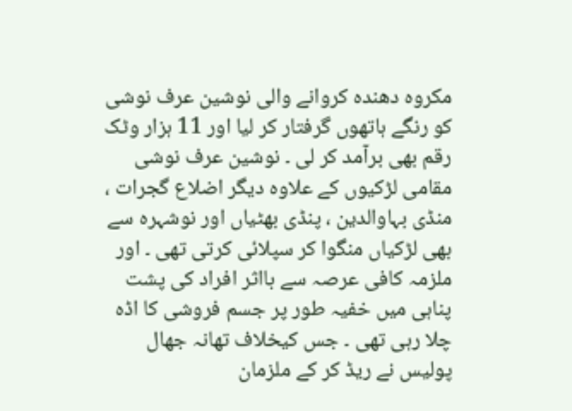مکروہ دھندہ کروانے والی نوشین عرف نوشی کو رنگے ہاتھوں گرفتار کر لیا اور 11 ہزار وٹک رقم بھی برآمد کر لی ۔ نوشین عرف نوشی مقامی لڑکیوں کے علاوہ دیگر اضلاع گجرات ، منڈی بہاوالدین ، پنڈی بھٹیاں اور نوشہرہ سے بھی لڑکیاں منگوا کر سپلائی کرتی تھی ۔ اور ملزمہ کافی عرصہ سے بااثر افراد کی پشت پناہی میں خفیہ طور پر جسم فروشی کا اڈہ چلا رہی تھی ۔ جس کیخلاف تھانہ جھال پولیس نے ریڈ کر کے ملزمان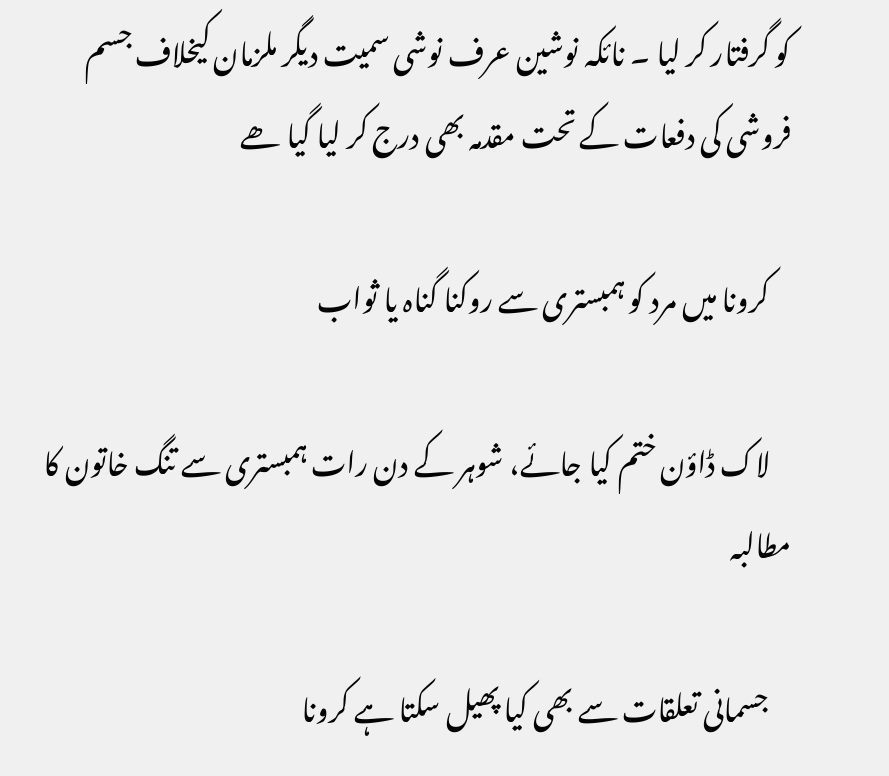کو گرفتار کر لیا ۔ نائکہ نوشین عرف نوشی سمیت دیگر ملزمان کیخلاف جسم فروشی کی دفعات کے تحت مقدمہ بھی درج کر لیا گیا ھے

    کرونا میں مرد کو ہمبستری سے روکنا گناہ یا ثواب

    لاک ڈاؤن ختم کیا جائے، شوہر کے دن رات ہمبستری سے تنگ خاتون کا مطالبہ

    جسمانی تعلقات سے بھی کیا پھیل سکتا ہے کرونا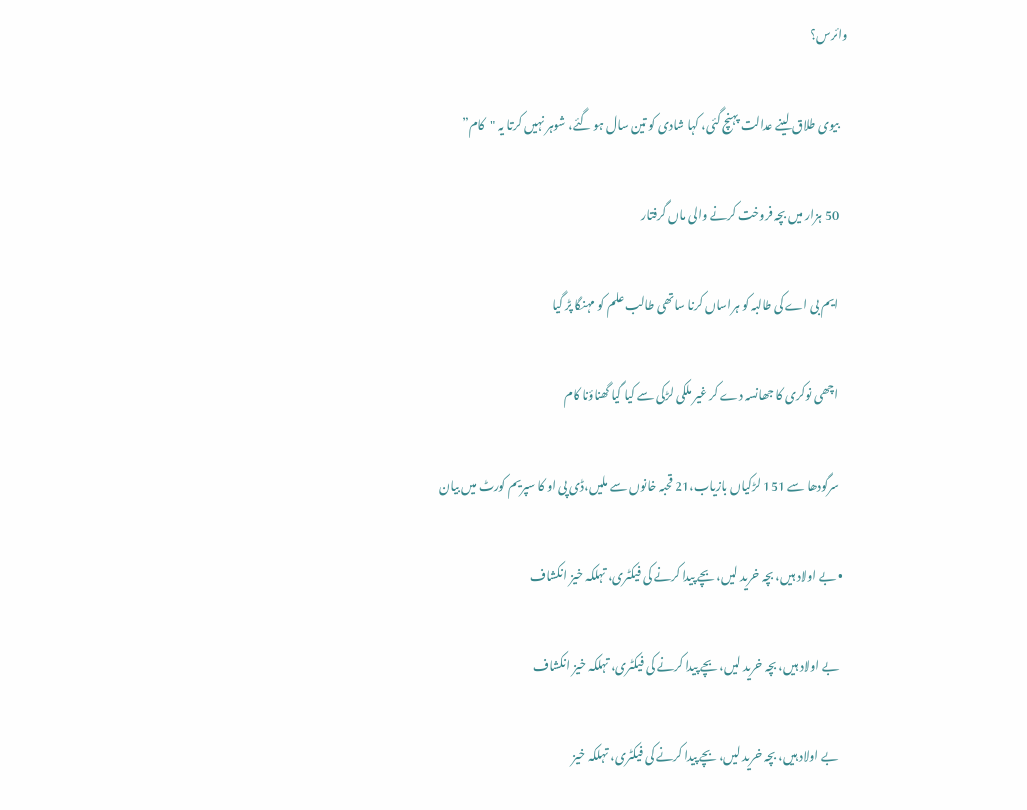وائرس؟

    بیوی طلاق لینے عدالت پہنچ گئی، کہا شادی کو تین سال ہو گئے، شوہر نہیں کرتا یہ "کام”

    50 ہزار میں بچہ فروخت کرنے والی ماں گرفتار

    ایم بی اے کی طالبہ کو ہراساں کرنا ساتھی طالب علم کو مہنگا پڑ گیا

    اچھی نوکری کا جھانسہ دے کر غیر ملکی لڑکی سے کیا گیا گھناؤنا کام

    سرگودھا سے 151 لڑکیاں بازیاب،21 قحبہ خانوں سے ملیں،ڈی پی او کا سپریم کورٹ میں بیان

  • بے اولاد ہیں، بچہ خرید لیں، بچے پیدا کرنے کی فیکٹری، تہلکہ خیز انکشاف

    بے اولاد ہیں، بچہ خرید لیں، بچے پیدا کرنے کی فیکٹری، تہلکہ خیز انکشاف

    بے اولاد ہیں، بچہ خرید لیں، بچے پیدا کرنے کی فیکٹری، تہلکہ خیز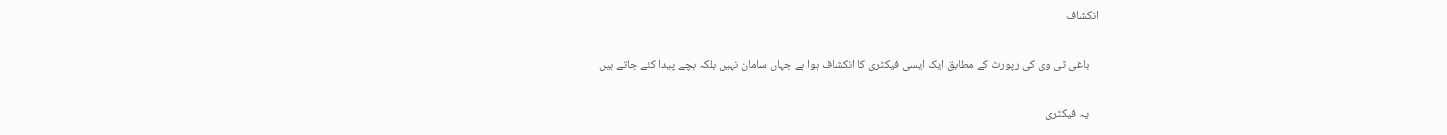انکشاف

    باغی ٹی وی کی رپورٹ کے مطابق ایک ایسی فیکٹری کا انکشاف ہوا ہے جہاں سامان نہیں بلکہ بچے پیدا کئے جاتے ہیں

    یہ فیکٹری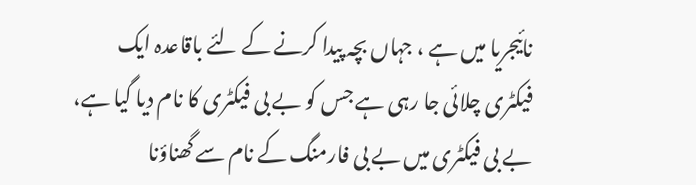نائیجریا میں ہے ، جہاں بچہ پیدا کرنے کے لئے باقاعدہ ایک فیکٹری چلائی جا رہی ہے جس کو بے بی فیکٹری کا نام دیا گیا ہے، بے بی فیکٹری میں بے بی فارمنگ کے نام سے گھناؤنا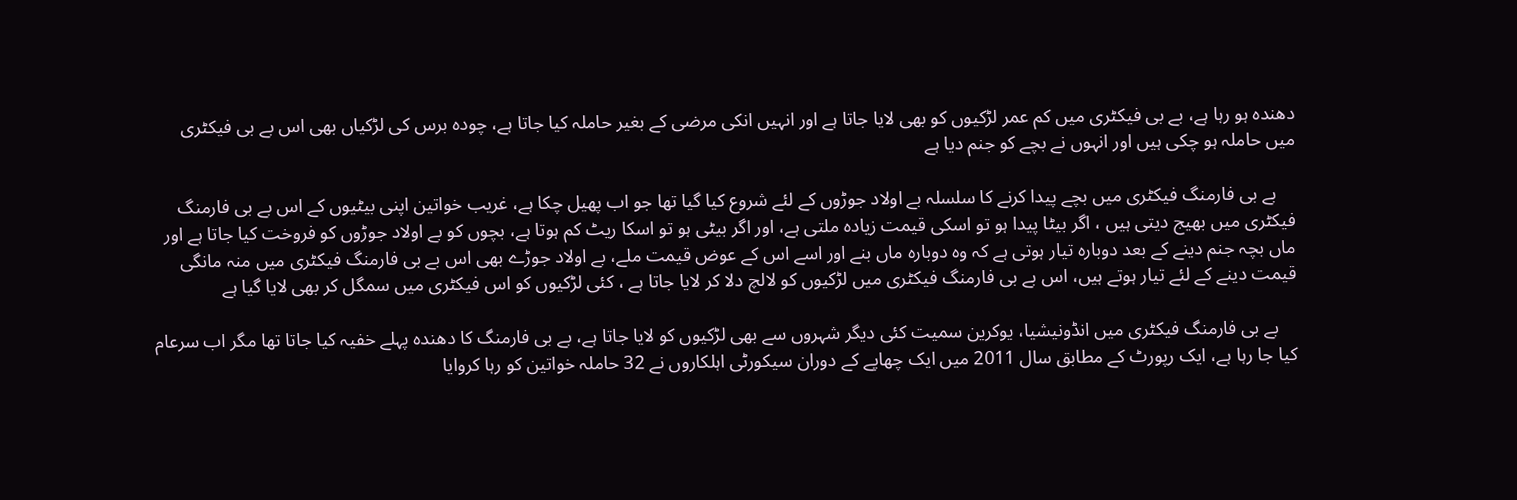دھندہ ہو رہا ہے، بے بی فیکٹری میں کم عمر لڑکیوں کو بھی لایا جاتا ہے اور انہیں انکی مرضی کے بغیر حاملہ کیا جاتا ہے، چودہ برس کی لڑکیاں بھی اس بے بی فیکٹری میں حاملہ ہو چکی ہیں اور انہوں نے بچے کو جنم دیا ہے

    بے بی فارمنگ فیکٹری میں بچے پیدا کرنے کا سلسلہ بے اولاد جوڑوں کے لئے شروع کیا گیا تھا جو اب پھیل چکا ہے، غریب خواتین اپنی بیٹیوں کے اس بے بی فارمنگ فیکٹری میں بھیج دیتی ہیں ، اگر بیٹا پیدا ہو تو اسکی قیمت زیادہ ملتی ہے، اور اگر بیٹی ہو تو اسکا ریٹ کم ہوتا ہے، بچوں کو بے اولاد جوڑوں کو فروخت کیا جاتا ہے اور ماں بچہ جنم دینے کے بعد دوبارہ تیار ہوتی ہے کہ وہ دوبارہ ماں بنے اور اسے اس کے عوض قیمت ملے، بے اولاد جوڑے بھی اس بے بی فارمنگ فیکٹری میں منہ مانگی قیمت دینے کے لئے تیار ہوتے ہیں، اس بے بی فارمنگ فیکٹری میں لڑکیوں کو لالچ دلا کر لایا جاتا ہے ، کئی لڑکیوں کو اس فیکٹری میں سمگل کر بھی لایا گیا ہے

    بے بی فارمنگ فیکٹری میں انڈونیشیا، یوکرین سمیت کئی دیگر شہروں سے بھی لڑکیوں کو لایا جاتا ہے، بے بی فارمنگ کا دھندہ پہلے خفیہ کیا جاتا تھا مگر اب سرعام کیا جا رہا ہے، ایک رپورٹ کے مطابق سال 2011 میں ایک چھاپے کے دوران سیکورٹی اہلکاروں نے 32 حاملہ خواتین کو رہا کروایا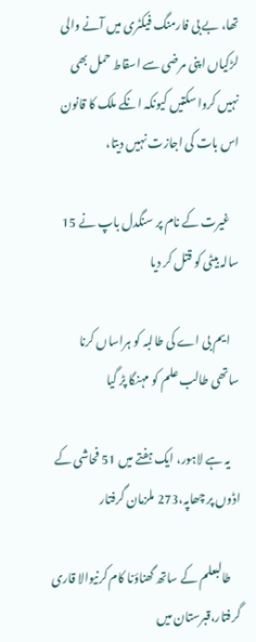تھا، بے بی فارمنگ فیکٹری میں آنے والی لڑکیاں اپنی مرضی سے اسقاط حمل بھی نہیں کروا سکتیں کیونکہ انکے ملک کا قانون اس بات کی اجازت نہیں دیتا،

    غیرت کے نام پر سنگدل باپ نے 15 سالہ بیٹی کو قتل کر دیا

    ایم بی اے کی طالبہ کو ہراساں کرنا ساتھی طالب علم کو مہنگا پڑ گیا

    یہ ہے لاہور، ایک ہفتے میں 51 فحاشی کے اڈوں پر چھاپہ،273 ملزمان گرفتار

    طالبعلم کے ساتھ گھناؤنا کام کرنیوالا قاری گرفتار،قبرستان میں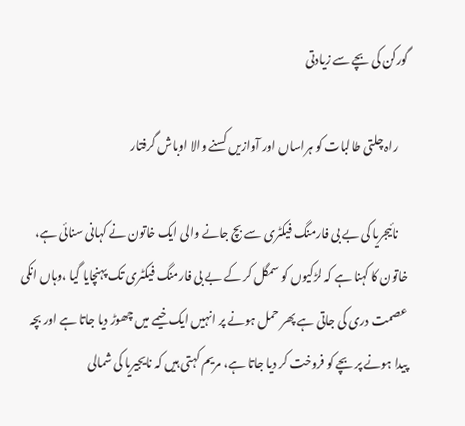گورکن کی بچے سے زیادتی

    راہ چلتی طالبات کو ہراساں اور آوازیں کسنے والا اوباش گرفتار

    نائیجریا کی بے بی فارمنگ فیکٹری سے بچ جانے والی ایک خاتون نے کہانی سنائی ہے، خاتون کا کہنا ہے کہ لڑکیوں کو سمگل کر کے بے بی فارمنگ فیکٹری تک پہنچایا گیا ،وہاں انکی عصمت دری کی جاتی ہے پھر حمل ہونے پر انہیں ایک خیمے میں چھوڑ دیا جاتا ہے اور بچہ پیدا ہونے پر بچے کو فروخت کر دیا جاتا ہے، مریم کہتی ہیں کہ نایجیریا کی شمالی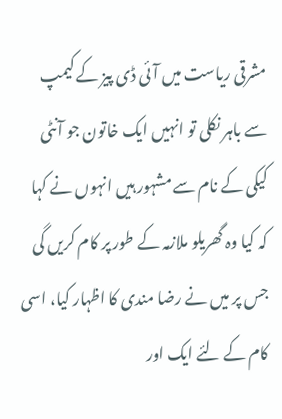مشرقی ریاست میں آئی ڈی پیز کے کیمپ سے باہر نکلی تو انہیں ایک خاتون جو آنٹی کیکی کے نام سے مشہور ہیں انہوں نے کہا کہ کیا وہ گھریلو ملازمہ کے طور پر کام کریں گی جس پر میں نے رضا مندی کا اظہار کیا، اسی کام کے لئے ایک اور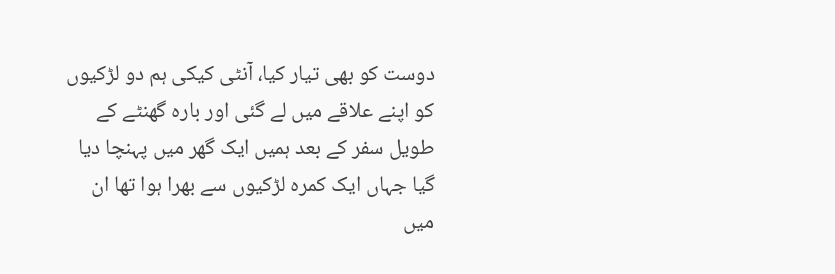دوست کو بھی تیار کیا، آنٹی کیکی ہم دو لڑکیوں کو اپنے علاقے میں لے گئی اور بارہ گھنٹے کے طویل سفر کے بعد ہمیں ایک گھر میں پہنچا دیا گیا جہاں ایک کمرہ لڑکیوں سے بھرا ہوا تھا ان میں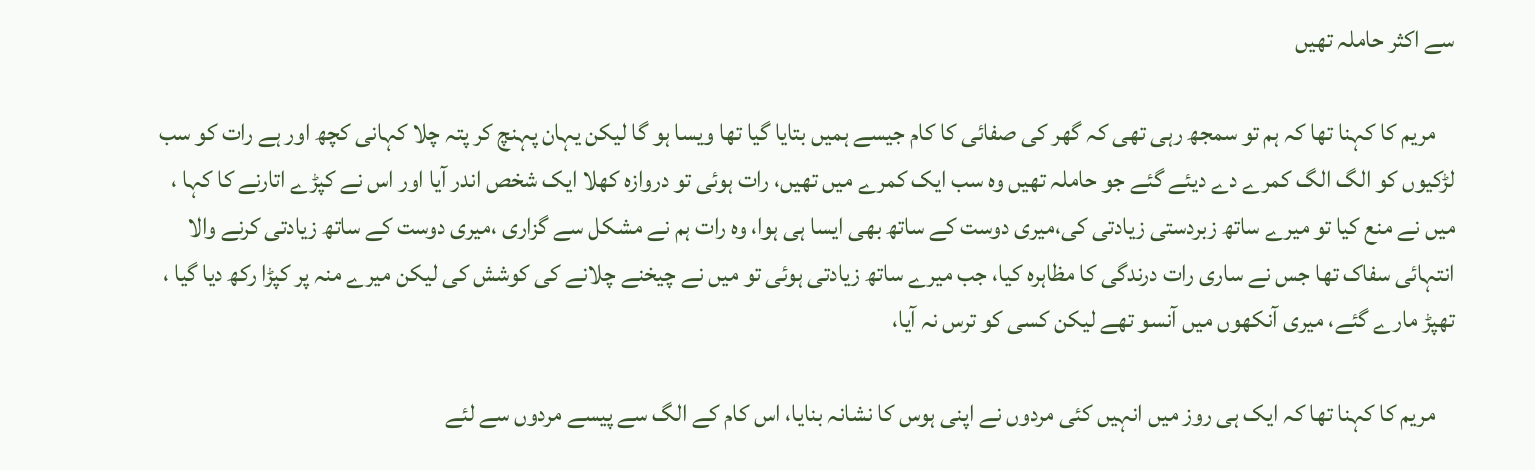سے اکثر حاملہ تھیں

    مریم کا کہنا تھا کہ ہم تو سمجھ رہی تھی کہ گھر کی صفائی کا کام جیسے ہمیں بتایا گیا تھا ویسا ہو گا لیکن یہان پہنچ کر پتہ چلا کہانی کچھ اور ہے رات کو سب لڑکیوں کو الگ الگ کمرے دے دیئے گئے جو حاملہ تھیں وہ سب ایک کمرے میں تھیں، رات ہوئی تو دروازہ کھلا ایک شخص اندر آیا اور اس نے کپڑے اتارنے کا کہا ، میں نے منع کیا تو میرے ساتھ زبردستی زیادتی کی،میری دوست کے ساتھ بھی ایسا ہی ہوا، وہ رات ہم نے مشکل سے گزاری ،میری دوست کے ساتھ زیادتی کرنے والا انتہائی سفاک تھا جس نے ساری رات درندگی کا مظاہرہ کیا، جب میرے ساتھ زیادتی ہوئی تو میں نے چیخنے چلانے کی کوشش کی لیکن میرے منہ پر کپڑا رکھ دیا گیا ، تھپڑ مارے گئے، میری آنکھوں میں آنسو تھے لیکن کسی کو ترس نہ آیا،

    مریم کا کہنا تھا کہ ایک ہی روز میں انہیں کئی مردوں نے اپنی ہوس کا نشانہ بنایا، اس کام کے الگ سے پیسے مردوں سے لئے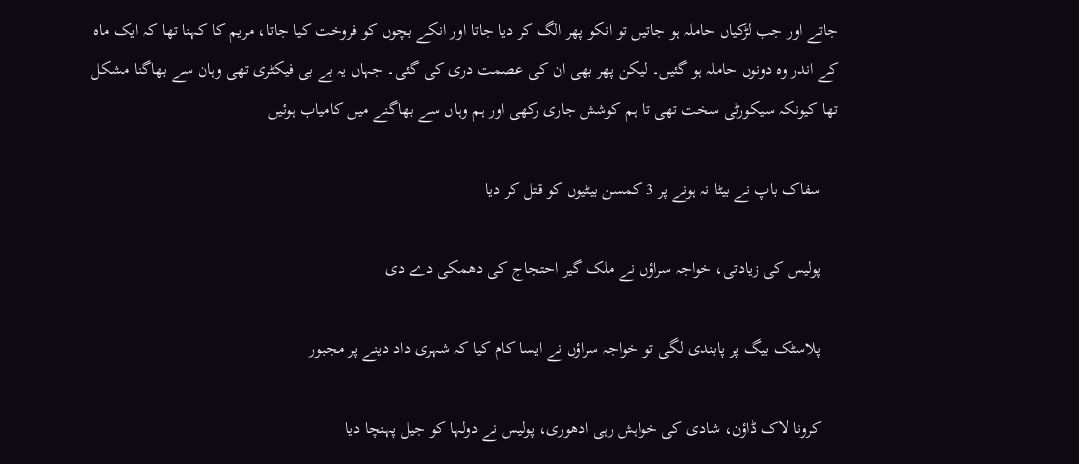جاتے اور جب لڑکیاں حاملہ ہو جاتیں تو انکو پھر الگ کر دیا جاتا اور انکے بچوں کو فروخت کیا جاتا، مریم کا کہنا تھا کہ ایک ماہ کے اندر وہ دونوں حاملہ ہو گئیں۔ لیکن پھر بھی ان کی عصمت دری کی گئی۔ جہاں یہ بے بی فیکٹری تھی وہان سے بھاگنا مشکل تھا کیونکہ سیکورٹی سخت تھی تا ہم کوشش جاری رکھی اور ہم وہاں سے بھاگنے میں کامیاب ہوئیں

    سفاک باپ نے بیٹا نہ ہونے پر 3 کمسن بیٹیوں کو قتل کر دیا

    پولیس کی زیادتی، خواجہ سراؤں نے ملک گیر احتجاج کی دھمکی دے دی

    پلاسٹک بیگ پر پابندی لگی تو خواجہ سراؤں نے ایسا کام کیا کہ شہری داد دینے پر مجبور

    کرونا لاک ڈاؤن، شادی کی خواہش رہی ادھوری، پولیس نے دولہا کو جیل پہنچا دیا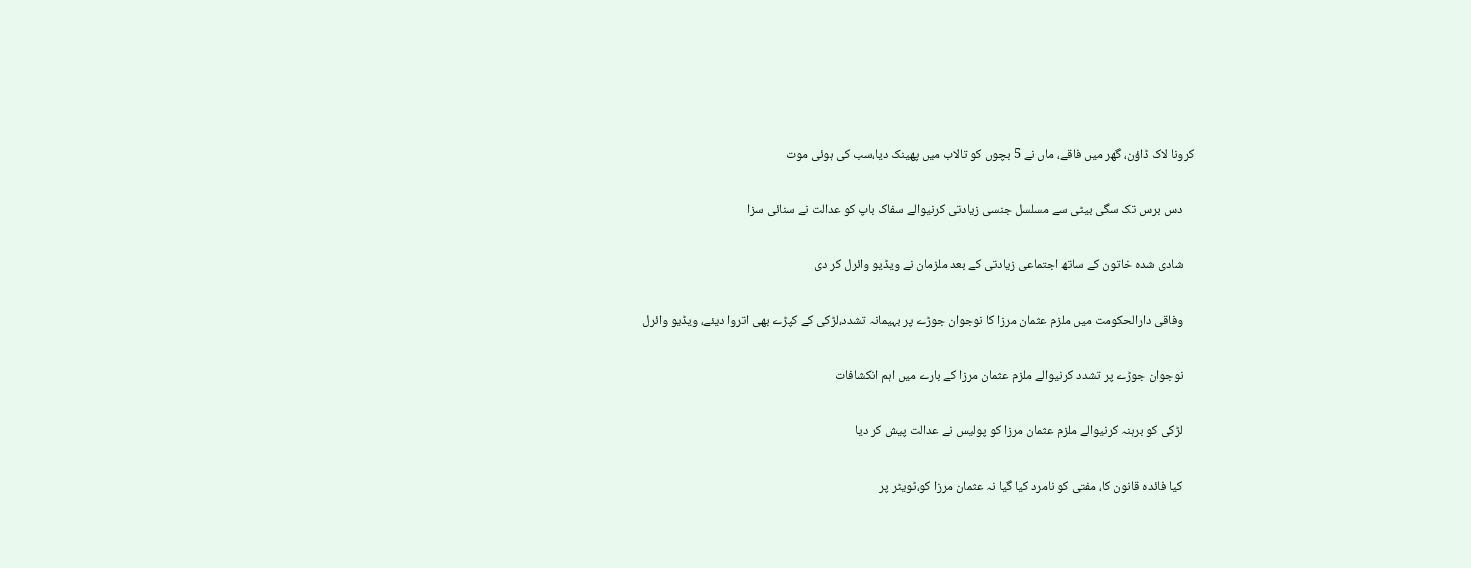کرونا لاک ڈاؤن، گھر میں فاقے، ماں نے 5 بچوں کو تالاب میں پھینک دیا،سب کی ہوئی موت

    دس برس تک سگی بیٹی سے مسلسل جنسی زیادتی کرنیوالے سفاک باپ کو عدالت نے سنائی سزا

    شادی شدہ خاتون کے ساتھ اجتماعی زیادتی کے بعد ملزمان نے ویڈیو وائرل کر دی

    وفاقی دارالحکومت میں ملزم عثمان مرزا کا نوجوان جوڑے پر بہیمانہ تشدد،لڑکی کے کپڑے بھی اتروا دیئے، ویڈیو وائرل

    نوجوان جوڑے پر تشدد کرنیوالے ملزم عثمان مرزا کے بارے میں اہم انکشافات

    لڑکی کو برہنہ کرنیوالے ملزم عثمان مرزا کو پولیس نے عدالت پیش کر دیا

    کیا فائدہ قانون کا، مفتی کو نامرد کیا گیا نہ عثمان مرزا کو،ٹویٹر پر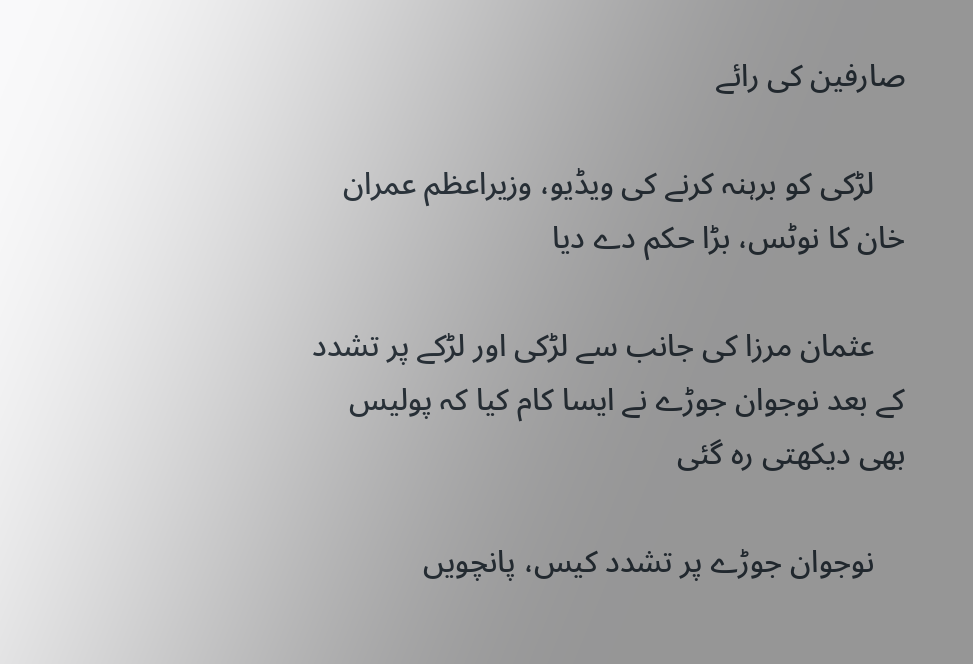صارفین کی رائے

    لڑکی کو برہنہ کرنے کی ویڈیو، وزیراعظم عمران خان کا نوٹس، بڑا حکم دے دیا

    عثمان مرزا کی جانب سے لڑکی اور لڑکے پر تشدد کے بعد نوجوان جوڑے نے ایسا کام کیا کہ پولیس بھی دیکھتی رہ گئی

    نوجوان جوڑے پر تشدد کیس، پانچویں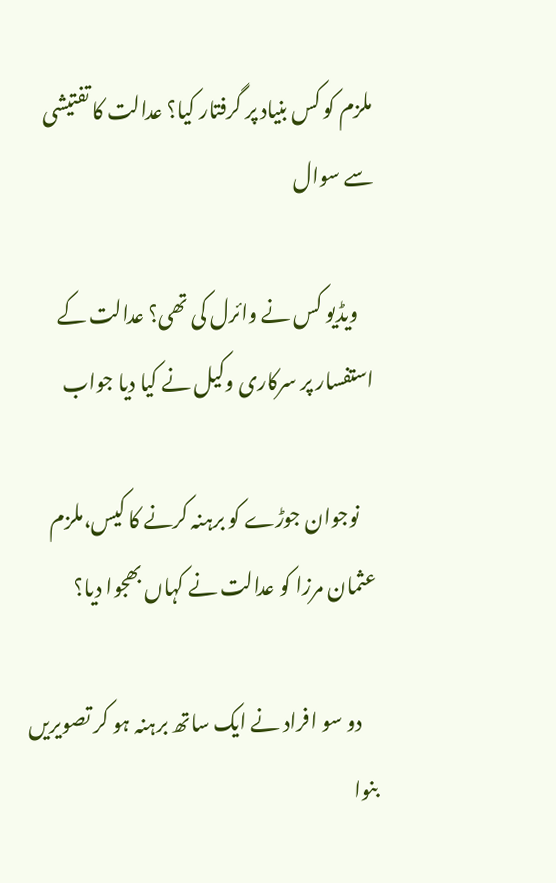ملزم کو کس بنیاد پر گرفتار کیا؟ عدالت کا تفتیشی سے سوال

    ویڈیو کس نے وائرل کی تھی؟ عدالت کے استفسار پر سرکاری وکیل نے کیا دیا جواب

    نوجوان جوڑے کو برہنہ کرنے کا کیس،ملزم عثمان مرزا کو عدالت نے کہاں بھجوا دیا؟

    دو سو افراد نے ایک ساتھ برہنہ ہو کر تصویریں بنوا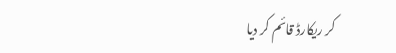کر ریکارڈ قائم کر دیا